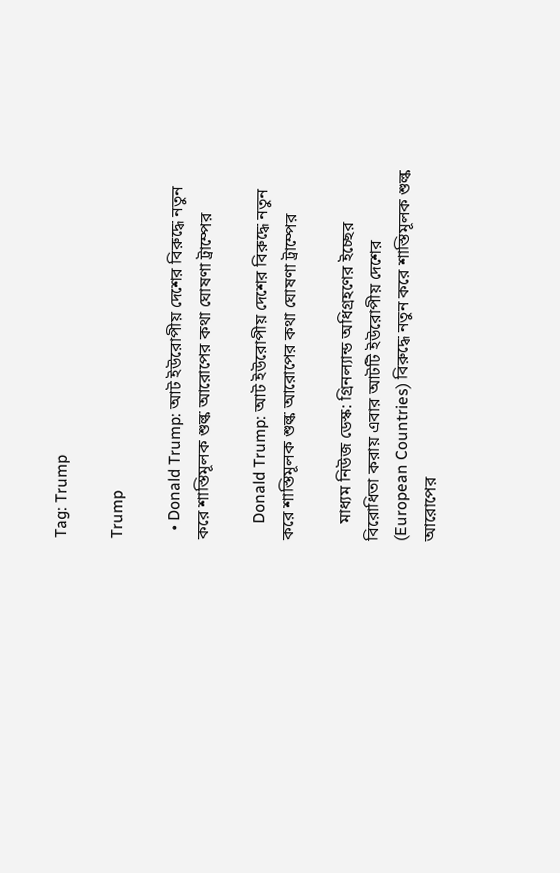Tag: Trump

Trump

  • Donald Trump: আট ইউরোপীয় দেশের বিরুদ্ধে নতুন করে শাস্তিমূলক শুল্ক আরোপের কথা ঘোষণা ট্রাম্পের

    Donald Trump: আট ইউরোপীয় দেশের বিরুদ্ধে নতুন করে শাস্তিমূলক শুল্ক আরোপের কথা ঘোষণা ট্রাম্পের

    মাধ্যম নিউজ ডেস্ক: গ্রিনল্যান্ড অধিগ্রহণের ইচ্ছের বিরোধিতা করায় এবার আটটি ইউরোপীয় দেশের (European Countries) বিরুদ্ধে নতুন করে শাস্তিমূলক শুল্ক আরোপের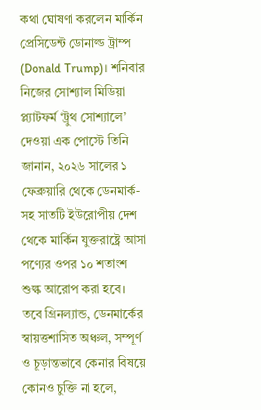কথা ঘোষণা করলেন মার্কিন প্রেসিডেন্ট ডোনাল্ড ট্রাম্প (Donald Trump)। শনিবার নিজের সোশ্যাল মিডিয়া প্ল্যাটফর্ম ‘ট্রুথ সোশ্যালে’ দেওয়া এক পোস্টে তিনি জানান, ২০২৬ সালের ১ ফেব্রুয়ারি থেকে ডেনমার্ক-সহ সাতটি ইউরোপীয় দেশ থেকে মার্কিন যুক্তরাষ্ট্রে আসা পণ্যের ওপর ১০ শতাংশ শুল্ক আরোপ করা হবে। তবে গ্রিনল্যান্ড, ডেনমার্কের স্বায়ত্তশাসিত অঞ্চল, সম্পূর্ণ ও চূড়ান্তভাবে কেনার বিষয়ে কোনও চুক্তি না হলে,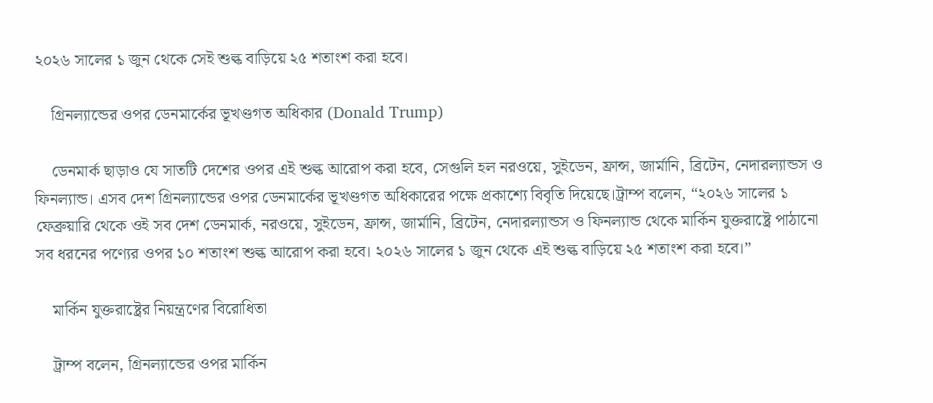২০২৬ সালের ১ জুন থেকে সেই শুল্ক বাড়িয়ে ২৫ শতাংশ করা হবে।

    গ্রিনল্যান্ডের ওপর ডেনমার্কের ভূখণ্ডগত অধিকার (Donald Trump)

    ডেনমার্ক ছাড়াও যে সাতটি দেশের ওপর এই শুল্ক আরোপ করা হবে, সেগুলি হল নরওয়ে, সুইডেন, ফ্রান্স, জার্মানি, ব্রিটেন, নেদারল্যান্ডস ও ফিনল্যান্ড। এসব দেশ গ্রিনল্যান্ডের ওপর ডেনমার্কের ভূখণ্ডগত অধিকারের পক্ষে প্রকাশ্যে বিবৃতি দিয়েছে।ট্রাম্প বলেন, “২০২৬ সালের ১ ফেব্রুয়ারি থেকে ওই সব দেশ ডেনমার্ক, নরওয়ে, সুইডেন, ফ্রান্স, জার্মানি, ব্রিটেন, নেদারল্যান্ডস ও ফিনল্যান্ড থেকে মার্কিন যুক্তরাষ্ট্রে পাঠানো সব ধরনের পণ্যের ওপর ১০ শতাংশ শুল্ক আরোপ করা হবে। ২০২৬ সালের ১ জুন থেকে এই শুল্ক বাড়িয়ে ২৫ শতাংশ করা হবে।”

    মার্কিন যুক্তরাষ্ট্রের নিয়ন্ত্রণের বিরোধিতা

    ট্রাম্প বলেন, গ্রিনল্যান্ডের ওপর মার্কিন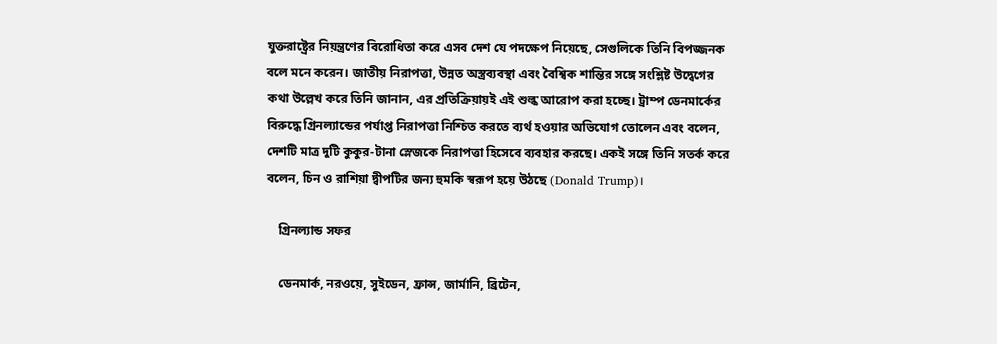যুক্তরাষ্ট্রের নিয়ন্ত্রণের বিরোধিতা করে এসব দেশ যে পদক্ষেপ নিয়েছে, সেগুলিকে তিনি বিপজ্জনক বলে মনে করেন। জাতীয় নিরাপত্তা, উন্নত অস্ত্রব্যবস্থা এবং বৈশ্বিক শান্তির সঙ্গে সংশ্লিষ্ট উদ্বেগের কথা উল্লেখ করে তিনি জানান, এর প্রতিক্রিয়ায়ই এই শুল্ক আরোপ করা হচ্ছে। ট্রাম্প ডেনমার্কের বিরুদ্ধে গ্রিনল্যান্ডের পর্যাপ্ত নিরাপত্তা নিশ্চিত করতে ব্যর্থ হওয়ার অভিযোগ তোলেন এবং বলেন, দেশটি মাত্র দুটি কুকুর-টানা স্লেজকে নিরাপত্তা হিসেবে ব্যবহার করছে। একই সঙ্গে তিনি সতর্ক করে বলেন, চিন ও রাশিয়া দ্বীপটির জন্য হুমকি স্বরূপ হয়ে উঠছে (Donald Trump)।

    গ্রিনল্যান্ড সফর

    ডেনমার্ক, নরওয়ে, সুইডেন, ফ্রান্স, জার্মানি, ব্রিটেন,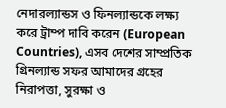নেদারল্যান্ডস ও ফিনল্যান্ডকে লক্ষ্য করে ট্রাম্প দাবি করেন (European Countries), এসব দেশের সাম্প্রতিক গ্রিনল্যান্ড সফর আমাদের গ্রহের নিরাপত্তা, সুরক্ষা ও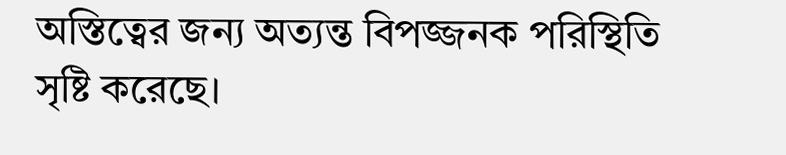অস্তিত্বের জন্য অত্যন্ত বিপজ্জনক পরিস্থিতি সৃষ্টি করেছে।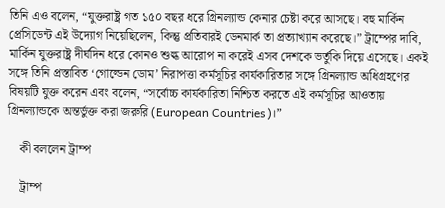তিনি এও বলেন, “যুক্তরাষ্ট্র গত ১৫০ বছর ধরে গ্রিনল্যান্ড কেনার চেষ্টা করে আসছে। বহু মার্কিন প্রেসিডেন্ট এই উদ্যোগ নিয়েছিলেন, কিন্তু প্রতিবারই ডেনমার্ক তা প্রত্যাখ্যান করেছে।” ট্রাম্পের দাবি, মার্কিন যুক্তরাষ্ট্র দীর্ঘদিন ধরে কোনও শুল্ক আরোপ না করেই এসব দেশকে ভর্তুকি দিয়ে এসেছে। একই সঙ্গে তিনি প্রস্তাবিত ‘গোল্ডেন ডোম’ নিরাপত্তা কর্মসূচির কার্যকারিতার সঙ্গে গ্রিনল্যান্ড অধিগ্রহণের বিষয়টি যুক্ত করেন এবং বলেন, “সর্বোচ্চ কার্যকারিতা নিশ্চিত করতে এই কর্মসূচির আওতায় গ্রিনল্যান্ডকে অন্তর্ভুক্ত করা জরুরি (European Countries)।”

    কী বললেন ট্রাম্প

    ট্রাম্প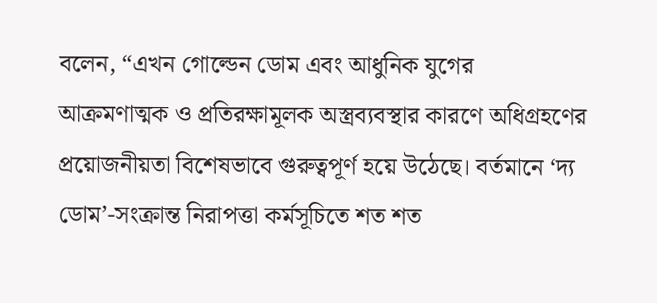বলেন, “এখন গোল্ডেন ডোম এবং আধুনিক যুগের আক্রমণাত্মক ও প্রতিরক্ষামূলক অস্ত্রব্যবস্থার কারণে অধিগ্রহণের প্রয়োজনীয়তা বিশেষভাবে গুরুত্বপূর্ণ হয়ে উঠেছে। বর্তমানে ‘দ্য ডোম’-সংক্রান্ত নিরাপত্তা কর্মসূচিতে শত শত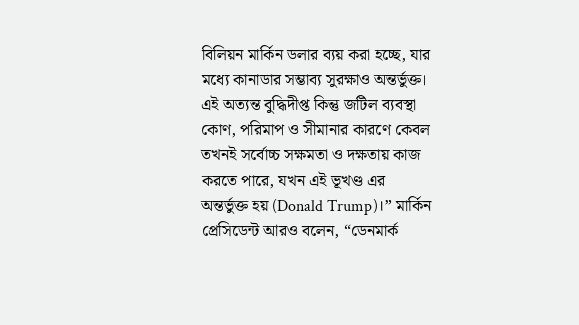বিলিয়ন মার্কিন ডলার ব্যয় করা হচ্ছে, যার মধ্যে কানাডার সম্ভাব্য সুরক্ষাও অন্তর্ভুক্ত। এই অত্যন্ত বুদ্ধিদীপ্ত কিন্তু জটিল ব্যবস্থা কোণ, পরিমাপ ও সীমানার কারণে কেবল তখনই সর্বোচ্চ সক্ষমতা ও দক্ষতায় কাজ করতে পারে, যখন এই ভূখণ্ড এর অন্তর্ভুক্ত হয় (Donald Trump)।” মার্কিন প্রেসিডেন্ট আরও বলেন, “ডেনমার্ক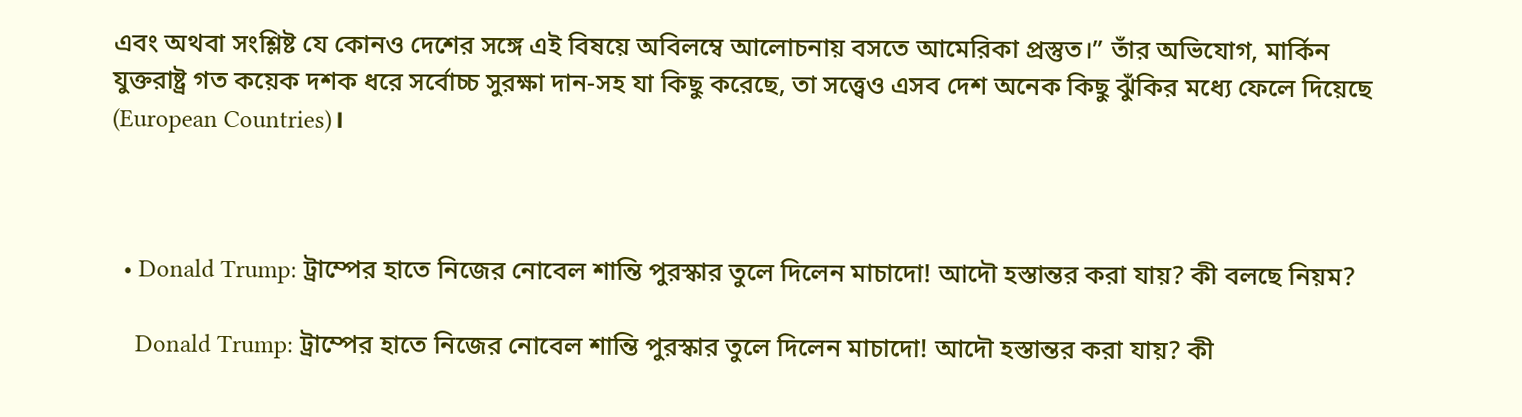এবং অথবা সংশ্লিষ্ট যে কোনও দেশের সঙ্গে এই বিষয়ে অবিলম্বে আলোচনায় বসতে আমেরিকা প্রস্তুত।” তাঁর অভিযোগ, মার্কিন যুক্তরাষ্ট্র গত কয়েক দশক ধরে সর্বোচ্চ সুরক্ষা দান-সহ যা কিছু করেছে, তা সত্ত্বেও এসব দেশ অনেক কিছু ঝুঁকির মধ্যে ফেলে দিয়েছে (European Countries)।



  • Donald Trump: ট্রাম্পের হাতে নিজের নোবেল শান্তি পুরস্কার তুলে দিলেন মাচাদো! আদৌ হস্তান্তর করা যায়? কী বলছে নিয়ম?

    Donald Trump: ট্রাম্পের হাতে নিজের নোবেল শান্তি পুরস্কার তুলে দিলেন মাচাদো! আদৌ হস্তান্তর করা যায়? কী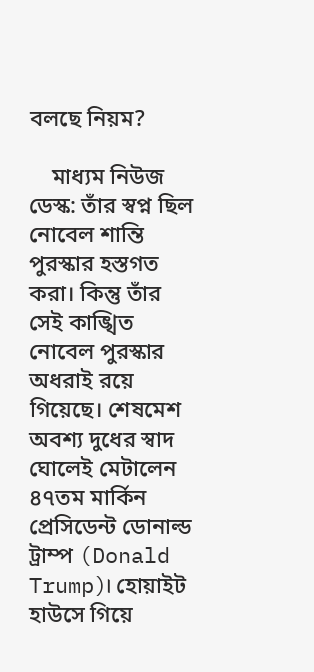বলছে নিয়ম?

    মাধ্যম নিউজ ডেস্ক: তাঁর স্বপ্ন ছিল নোবেল শান্তি পুরস্কার হস্তগত করা। কিন্তু তাঁর সেই কাঙ্খিত নোবেল পুরস্কার অধরাই রয়ে গিয়েছে। শেষমেশ অবশ্য দুধের স্বাদ ঘোলেই মেটালেন ৪৭তম মার্কিন প্রেসিডেন্ট ডোনাল্ড ট্রাম্প (Donald Trump)। হোয়াইট হাউসে গিয়ে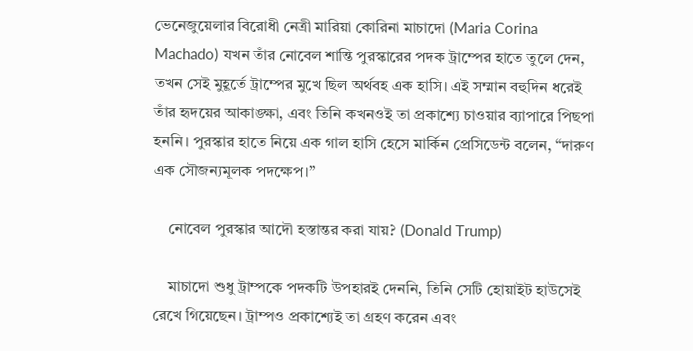ভেনেজুয়েলার বিরোধী নেত্রী মারিয়া কোরিনা মাচাদো (Maria Corina Machado) যখন তাঁর নোবেল শান্তি পুরস্কারের পদক ট্রাম্পের হাতে তুলে দেন, তখন সেই মুহূর্তে ট্রাম্পের মুখে ছিল অর্থবহ এক হাসি। এই সম্মান বহুদিন ধরেই তাঁর হৃদয়ের আকাঙ্ক্ষা, এবং তিনি কখনওই তা প্রকাশ্যে চাওয়ার ব্যাপারে পিছপা হননি। পুরস্কার হাতে নিয়ে এক গাল হাসি হেসে মার্কিন প্রেসিডেন্ট বলেন, “দারুণ এক সৌজন্যমূলক পদক্ষেপ।”

    নোবেল পুরস্কার আদৌ হস্তান্তর করা যায়? (Donald Trump)

    মাচাদো শুধু ট্রাম্পকে পদকটি উপহারই দেননি, তিনি সেটি হোয়াইট হাউসেই রেখে গিয়েছেন। ট্রাম্পও প্রকাশ্যেই তা গ্রহণ করেন এবং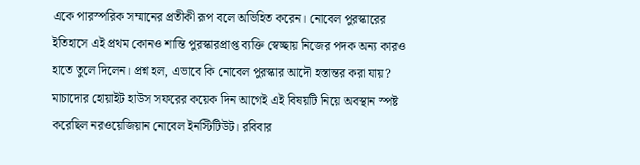একে পারস্পরিক সম্মানের প্রতীকী রূপ বলে অভিহিত করেন। নোবেল পুরস্কারের ইতিহাসে এই প্রথম কোনও শান্তি পুরস্কারপ্রাপ্ত ব্যক্তি স্বেচ্ছায় নিজের পদক অন্য কারও হাতে তুলে দিলেন। প্রশ্ন হল, এভাবে কি নোবেল পুরস্কার আদৌ হস্তান্তর করা যায়? মাচাদোর হোয়াইট হাউস সফরের কয়েক দিন আগেই এই বিষয়টি নিয়ে অবস্থান স্পষ্ট করেছিল নরওয়েজিয়ান নোবেল ইনস্টিটিউট। রবিবার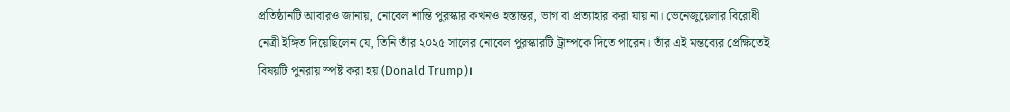প্রতিষ্ঠানটি আবারও জানায়, নোবেল শান্তি পুরস্কার কখনও হস্তান্তর, ভাগ বা প্রত্যাহার করা যায় না। ভেনেজুয়েলার বিরোধী নেত্রী ইঙ্গিত দিয়েছিলেন যে, তিনি তাঁর ২০২৫ সালের নোবেল পুরস্কারটি ট্রাম্পকে দিতে পারেন। তাঁর এই মন্তব্যের প্রেক্ষিতেই বিষয়টি পুনরায় স্পষ্ট করা হয় (Donald Trump)।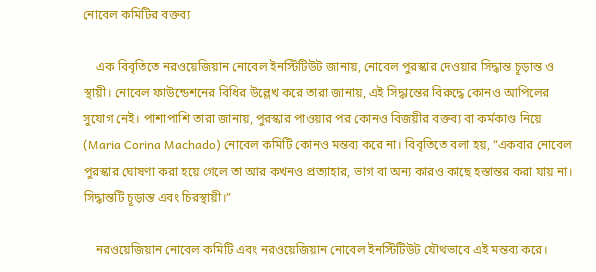নোবেল কমিটির বক্তব্য

    এক বিবৃতিতে নরওয়েজিয়ান নোবেল ইনস্টিটিউট জানায়, নোবেল পুরস্কার দেওয়ার সিদ্ধান্ত চূড়ান্ত ও স্থায়ী। নোবেল ফাউন্ডেশনের বিধির উল্লেখ করে তারা জানায়, এই সিদ্ধান্তের বিরুদ্ধে কোনও আপিলের সুযোগ নেই। পাশাপাশি তারা জানায়, পুরস্কার পাওয়ার পর কোনও বিজয়ীর বক্তব্য বা কর্মকাণ্ড নিয়ে (Maria Corina Machado) নোবেল কমিটি কোনও মন্তব্য করে না। বিবৃতিতে বলা হয়, “একবার নোবেল পুরস্কার ঘোষণা করা হয়ে গেলে তা আর কখনও প্রত্যাহার, ভাগ বা অন্য কারও কাছে হস্তান্তর করা যায় না। সিদ্ধান্তটি চূড়ান্ত এবং চিরস্থায়ী।”

    নরওয়েজিয়ান নোবেল কমিটি এবং নরওয়েজিয়ান নোবেল ইনস্টিটিউট যৌথভাবে এই মন্তব্য করে।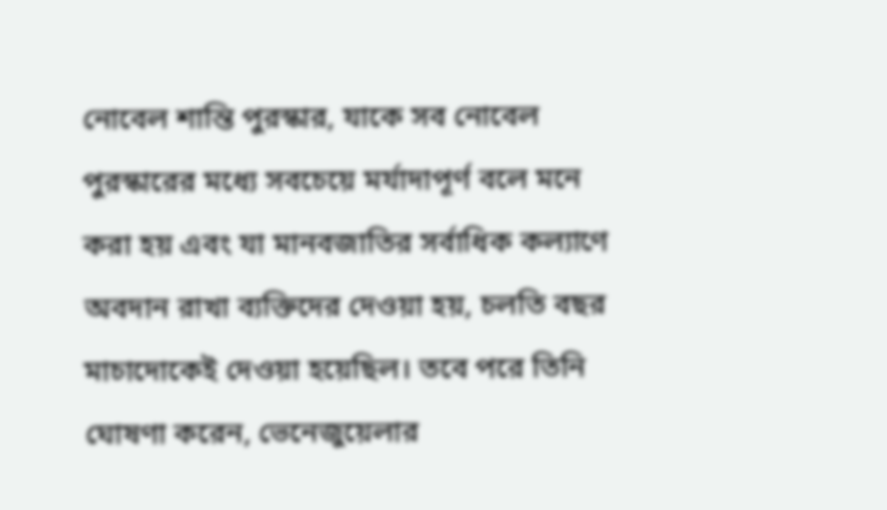নোবেল শান্তি পুরস্কার, যাকে সব নোবেল পুরস্কারের মধ্যে সবচেয়ে মর্যাদাপূর্ণ বলে মনে করা হয় এবং যা মানবজাতির সর্বাধিক কল্যাণে অবদান রাখা ব্যক্তিদের দেওয়া হয়, চলতি বছর মাচাদোকেই দেওয়া হয়েছিল। তবে পরে তিনি ঘোষণা করেন, ভেনেজুয়েলার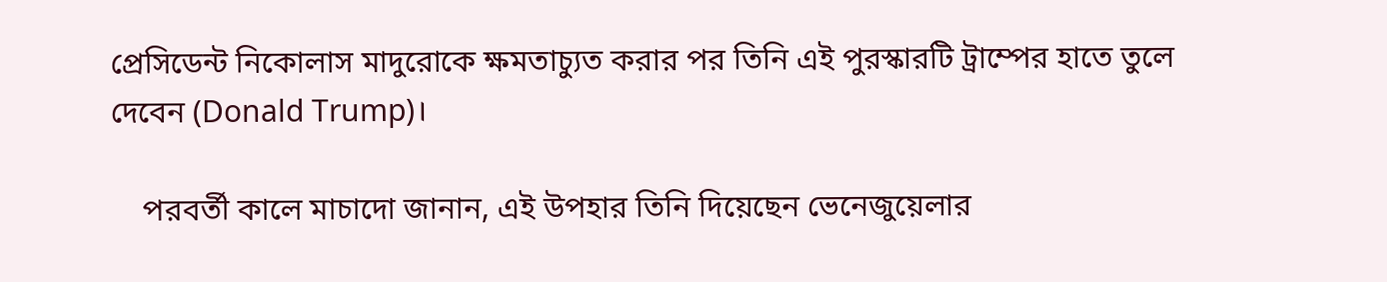প্রেসিডেন্ট নিকোলাস মাদুরোকে ক্ষমতাচ্যুত করার পর তিনি এই পুরস্কারটি ট্রাম্পের হাতে তুলে দেবেন (Donald Trump)।

    পরবর্তী কালে মাচাদো জানান, এই উপহার তিনি দিয়েছেন ভেনেজুয়েলার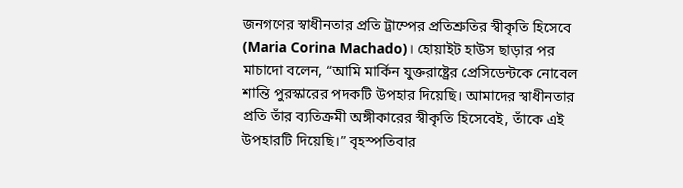জনগণের স্বাধীনতার প্রতি ট্রাম্পের প্রতিশ্রুতির স্বীকৃতি হিসেবে (Maria Corina Machado)। হোয়াইট হাউস ছাড়ার পর মাচাদো বলেন, “আমি মার্কিন যুক্তরাষ্ট্রের প্রেসিডেন্টকে নোবেল শান্তি পুরস্কারের পদকটি উপহার দিয়েছি। আমাদের স্বাধীনতার প্রতি তাঁর ব্যতিক্রমী অঙ্গীকারের স্বীকৃতি হিসেবেই, তাঁকে এই উপহারটি দিয়েছি।” বৃহস্পতিবার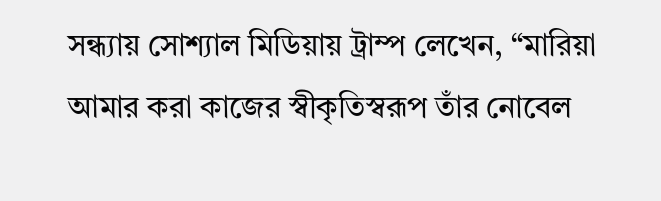সন্ধ্যায় সোশ্যাল মিডিয়ায় ট্রাম্প লেখেন, “মারিয়া আমার করা কাজের স্বীকৃতিস্বরূপ তাঁর নোবেল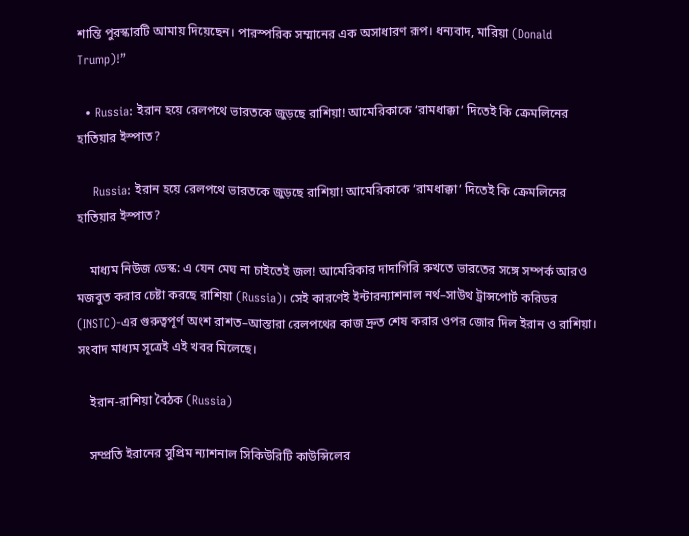শান্তি পুরস্কারটি আমায় দিয়েছেন। পারস্পরিক সম্মানের এক অসাধারণ রূপ। ধন্যবাদ, মারিয়া (Donald Trump)!”

  • Russia: ইরান হয়ে রেলপথে ভারতকে জুড়ছে রাশিয়া! আমেরিকাকে ‘রামধাক্কা’ দিতেই কি ক্রেমলিনের হাতিয়ার ইস্পাত?

    Russia: ইরান হয়ে রেলপথে ভারতকে জুড়ছে রাশিয়া! আমেরিকাকে ‘রামধাক্কা’ দিতেই কি ক্রেমলিনের হাতিয়ার ইস্পাত?

    মাধ্যম নিউজ ডেস্ক: এ যেন মেঘ না চাইতেই জল! আমেরিকার দাদাগিরি রুখতে ভারতের সঙ্গে সম্পর্ক আরও মজবুত করার চেষ্টা করছে রাশিয়া (Russia)। সেই কারণেই ইন্টারন্যাশনাল নর্থ–সাউথ ট্রান্সপোর্ট করিডর (INSTC)-এর গুরুত্বপূর্ণ অংশ রাশত–আস্তারা রেলপথের কাজ দ্রুত শেষ করার ওপর জোর দিল ইরান ও রাশিয়া। সংবাদ মাধ্যম সূত্রেই এই খবর মিলেছে।

    ইরান-রাশিয়া বৈঠক (Russia)

    সম্প্রতি ইরানের সুপ্রিম ন্যাশনাল সিকিউরিটি কাউন্সিলের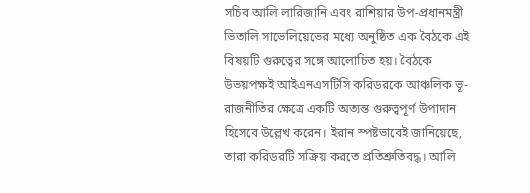সচিব আলি লারিজানি এবং রাশিয়ার উপ-প্রধানমন্ত্রী ভিতালি সাভেলিয়েভের মধ্যে অনুষ্ঠিত এক বৈঠকে এই বিষয়টি গুরুত্বের সঙ্গে আলোচিত হয়। বৈঠকে উভয়পক্ষই আইএনএসটিসি করিডরকে আঞ্চলিক ভূ-রাজনীতির ক্ষেত্রে একটি অত্যন্ত গুরুত্বপূর্ণ উপাদান হিসেবে উল্লেখ করেন। ইরান স্পষ্টভাবেই জানিয়েছে, তারা করিডরটি সক্রিয় করতে প্রতিশ্রুতিবদ্ধ। আলি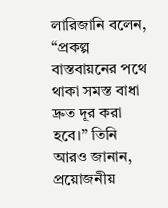লারিজানি বলেন, “প্রকল্প বাস্তবায়নের পথে থাকা সমস্ত বাধা দ্রুত দূর করা হবে।” তিনি আরও জানান, প্রয়োজনীয়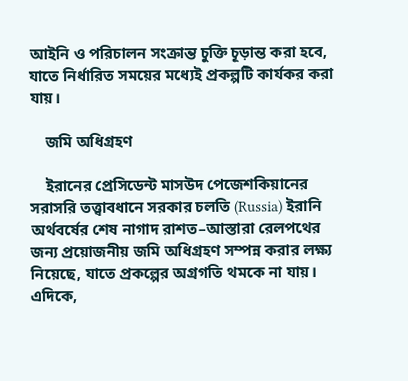আইনি ও পরিচালন সংক্রান্ত চুক্তি চূড়ান্ত করা হবে, যাতে নির্ধারিত সময়ের মধ্যেই প্রকল্পটি কার্যকর করা যায়।

    জমি অধিগ্রহণ

    ইরানের প্রেসিডেন্ট মাসউদ পেজেশকিয়ানের সরাসরি তত্ত্বাবধানে সরকার চলতি (Russia) ইরানি অর্থবর্ষের শেষ নাগাদ রাশত–আস্তারা রেলপথের জন্য প্রয়োজনীয় জমি অধিগ্রহণ সম্পন্ন করার লক্ষ্য নিয়েছে, যাতে প্রকল্পের অগ্রগতি থমকে না যায়। এদিকে,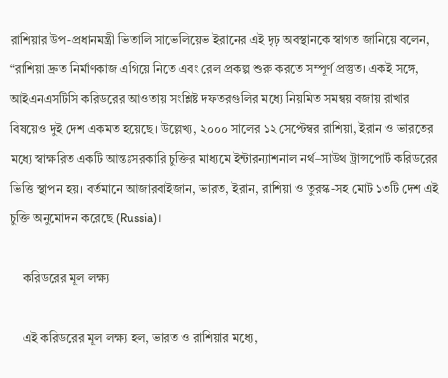রাশিয়ার উপ-প্রধানমন্ত্রী ভিতালি সাভেলিয়েভ ইরানের এই দৃঢ় অবস্থানকে স্বাগত জানিয়ে বলেন, “রাশিয়া দ্রুত নির্মাণকাজ এগিয়ে নিতে এবং রেল প্রকল্প শুরু করতে সম্পূর্ণ প্রস্তুত। একই সঙ্গে, আইএনএসটিসি করিডরের আওতায় সংশ্লিষ্ট দফতরগুলির মধ্যে নিয়মিত সমন্বয় বজায় রাখার বিষয়েও দুই দেশ একমত হয়েছে। উল্লেখ্য, ২০০০ সালের ১২ সেপ্টেম্বর রাশিয়া, ইরান ও ভারতের মধ্যে স্বাক্ষরিত একটি আন্তঃসরকারি চুক্তির মাধ্যমে ইন্টারন্যাশনাল নর্থ–সাউথ ট্রান্সপোর্ট করিডরের ভিত্তি স্থাপন হয়। বর্তমানে আজারবাইজান, ভারত, ইরান, রাশিয়া ও তুরস্ক-সহ মোট ১৩টি দেশ এই চুক্তি অনুমোদন করেছে (Russia)।

    করিডরের মূল লক্ষ্য

    এই করিডরের মূল লক্ষ্য হল, ভারত ও রাশিয়ার মধ্যে,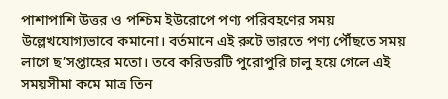পাশাপাশি উত্তর ও পশ্চিম ইউরোপে পণ্য পরিবহণের সময় উল্লেখযোগ্যভাবে কমানো। বর্তমানে এই রুটে ভারতে পণ্য পৌঁছতে সময় লাগে ছ’সপ্তাহের মতো। তবে করিডরটি পুরোপুরি চালু হয়ে গেলে এই সময়সীমা কমে মাত্র তিন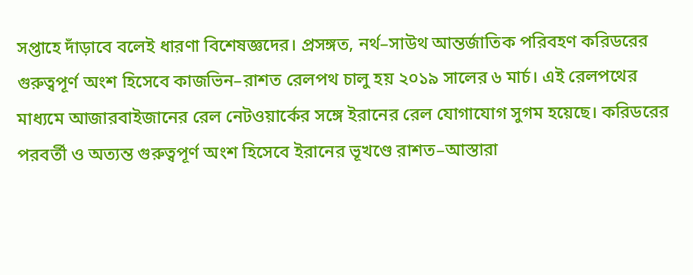সপ্তাহে দাঁড়াবে বলেই ধারণা বিশেষজ্ঞদের। প্রসঙ্গত, নর্থ–সাউথ আন্তর্জাতিক পরিবহণ করিডরের গুরুত্বপূর্ণ অংশ হিসেবে কাজভিন–রাশত রেলপথ চালু হয় ২০১৯ সালের ৬ মার্চ। এই রেলপথের মাধ্যমে আজারবাইজানের রেল নেটওয়ার্কের সঙ্গে ইরানের রেল যোগাযোগ সুগম হয়েছে। করিডরের পরবর্তী ও অত্যন্ত গুরুত্বপূর্ণ অংশ হিসেবে ইরানের ভূখণ্ডে রাশত–আস্তারা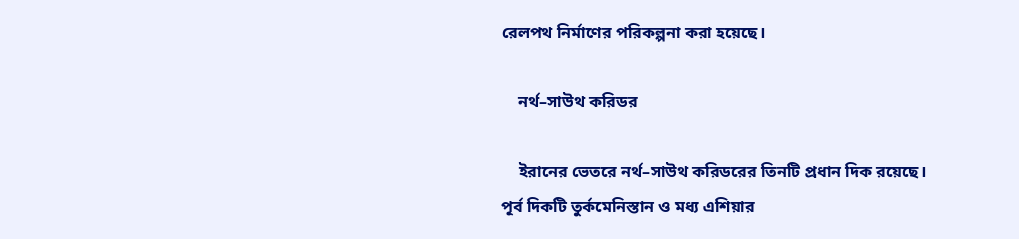রেলপথ নির্মাণের পরিকল্পনা করা হয়েছে।

    নর্থ–সাউথ করিডর

    ইরানের ভেতরে নর্থ–সাউথ করিডরের তিনটি প্রধান দিক রয়েছে। পূর্ব দিকটি তুর্কমেনিস্তান ও মধ্য এশিয়ার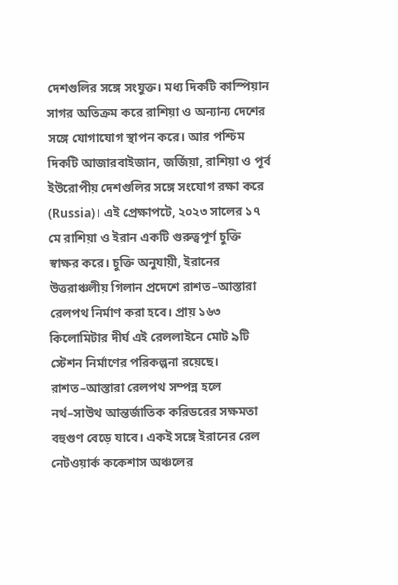দেশগুলির সঙ্গে সংযুক্ত। মধ্য দিকটি কাস্পিয়ান সাগর অতিক্রম করে রাশিয়া ও অন্যান্য দেশের সঙ্গে যোগাযোগ স্থাপন করে। আর পশ্চিম দিকটি আজারবাইজান, জর্জিয়া, রাশিয়া ও পূর্ব ইউরোপীয় দেশগুলির সঙ্গে সংযোগ রক্ষা করে (Russia)। এই প্রেক্ষাপটে, ২০২৩ সালের ১৭ মে রাশিয়া ও ইরান একটি গুরুত্বপূর্ণ চুক্তি স্বাক্ষর করে। চুক্তি অনুযায়ী, ইরানের উত্তরাঞ্চলীয় গিলান প্রদেশে রাশত–আস্তারা রেলপথ নির্মাণ করা হবে। প্রায় ১৬৩ কিলোমিটার দীর্ঘ এই রেললাইনে মোট ৯টি স্টেশন নির্মাণের পরিকল্পনা রয়েছে। রাশত–আস্তারা রেলপথ সম্পন্ন হলে নর্থ–সাউথ আন্তর্জাতিক করিডরের সক্ষমতা বহুগুণ বেড়ে যাবে। একই সঙ্গে ইরানের রেল নেটওয়ার্ক ককেশাস অঞ্চলের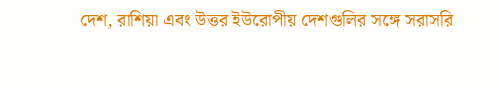দেশ, রাশিয়া এবং উত্তর ইউরোপীয় দেশগুলির সঙ্গে সরাসরি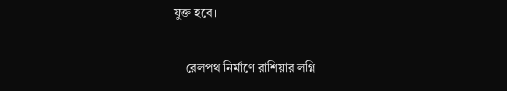যুক্ত হবে।

    রেলপথ নির্মাণে রাশিয়ার লগ্নি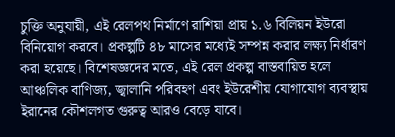চুক্তি অনুযায়ী, এই রেলপথ নির্মাণে রাশিয়া প্রায় ১.৬ বিলিয়ন ইউরো বিনিয়োগ করবে। প্রকল্পটি ৪৮ মাসের মধ্যেই সম্পন্ন করার লক্ষ্য নির্ধারণ করা হয়েছে। বিশেষজ্ঞদের মতে, এই রেল প্রকল্প বাস্তবায়িত হলে আঞ্চলিক বাণিজ্য, জ্বালানি পরিবহণ এবং ইউরেশীয় যোগাযোগ ব্যবস্থায় ইরানের কৌশলগত গুরুত্ব আরও বেড়ে যাবে।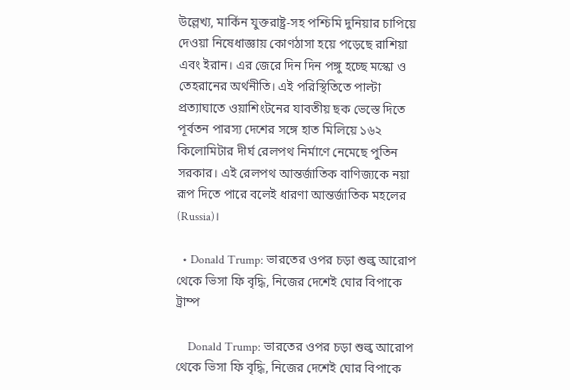উল্লেখ্য, মার্কিন যুক্তরাষ্ট্র-সহ পশ্চিমি দুনিয়ার চাপিয়ে দেওয়া নিষেধাজ্ঞায় কোণঠাসা হয়ে পড়েছে রাশিয়া এবং ইরান। এর জেরে দিন দিন পঙ্গু হচ্ছে মস্কো ও তেহরানের অর্থনীতি। এই পরিস্থিতিতে পাল্টা প্রত্যাঘাতে ওয়াশিংটনের যাবতীয় ছক ভেস্তে দিতে পূর্বতন পারস্য দেশের সঙ্গে হাত মিলিয়ে ১৬২ কিলোমিটার দীর্ঘ রেলপথ নির্মাণে নেমেছে পুতিন সরকার। এই রেলপথ আন্তর্জাতিক বাণিজ্যকে নয়া রূপ দিতে পারে বলেই ধারণা আন্তর্জাতিক মহলের (Russia)।

  • Donald Trump: ভারতের ওপর চড়া শুল্ক আরোপ থেকে ভিসা ফি বৃদ্ধি, নিজের দেশেই ঘোর বিপাকে ট্রাম্প

    Donald Trump: ভারতের ওপর চড়া শুল্ক আরোপ থেকে ভিসা ফি বৃদ্ধি, নিজের দেশেই ঘোর বিপাকে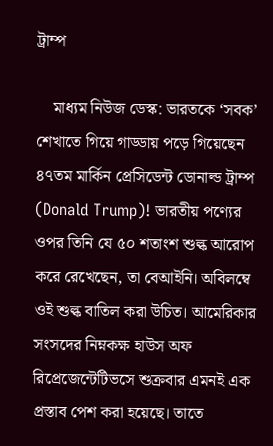ট্রাম্প

    মাধ্যম নিউজ ডেস্ক: ভারতকে ‘সবক’ শেখাতে গিয়ে গাড্ডায় পড়ে গিয়েছেন ৪৭তম মার্কিন প্রেসিডেন্ট ডোনাল্ড ট্রাম্প (Donald Trump)! ভারতীয় পণ্যের ওপর তিনি যে ৫০ শতাংশ শুল্ক আরোপ করে রেখেছেন, তা বেআইনি। অবিলম্বে ওই শুল্ক বাতিল করা উচিত। আমেরিকার সংসদের নিম্নকক্ষ হাউস অফ রিপ্রেজেন্টেটিভসে শুক্রবার এমনই এক প্রস্তাব পেশ করা হয়েছে। তাতে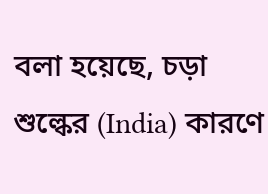বলা হয়েছে, চড়া শুল্কের (India) কারণে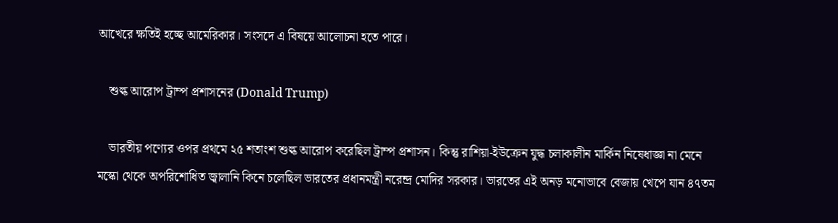আখেরে ক্ষতিই হচ্ছে আমেরিকার। সংসদে এ বিষয়ে আলোচনা হতে পারে।

    শুল্ক আরোপ ট্রাম্প প্রশাসনের (Donald Trump)

    ভারতীয় পণ্যের ওপর প্রথমে ২৫ শতাংশ শুল্ক আরোপ করেছিল ট্রাম্প প্রশাসন। কিন্তু রাশিয়া-ইউক্রেন যুদ্ধ চলাকালীন মার্কিন নিষেধাজ্ঞা না মেনে মস্কো থেকে অপরিশোধিত জ্বালানি কিনে চলেছিল ভারতের প্রধানমন্ত্রী নরেন্দ্র মোদির সরকার। ভারতের এই অনড় মনোভাবে বেজায় খেপে যান ৪৭তম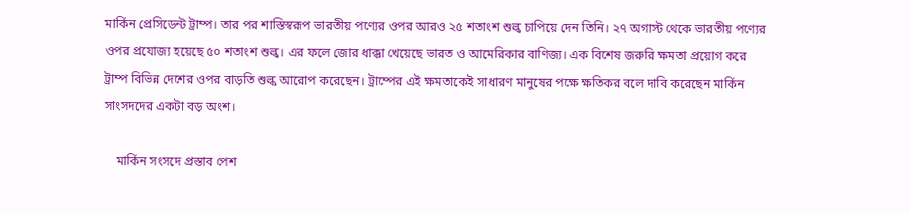মার্কিন প্রেসিডেন্ট ট্রাম্প। তার পর শাস্তিস্বরূপ ভারতীয় পণ্যের ওপর আরও ২৫ শতাংশ শুল্ক চাপিয়ে দেন তিনি। ২৭ অগাস্ট থেকে ভারতীয় পণ্যের ওপর প্রযোজ্য হয়েছে ৫০ শতাংশ শুল্ক। এর ফলে জোর ধাক্কা খেয়েছে ভারত ও আমেরিকার বাণিজ্য। এক বিশেষ জরুরি ক্ষমতা প্রয়োগ করে ট্রাম্প বিভিন্ন দেশের ওপর বাড়তি শুল্ক আরোপ করেছেন। ট্রাম্পের এই ক্ষমতাকেই সাধারণ মানুষের পক্ষে ক্ষতিকর বলে দাবি করেছেন মার্কিন সাংসদদের একটা বড় অংশ।

    মার্কিন সংসদে প্রস্তাব পেশ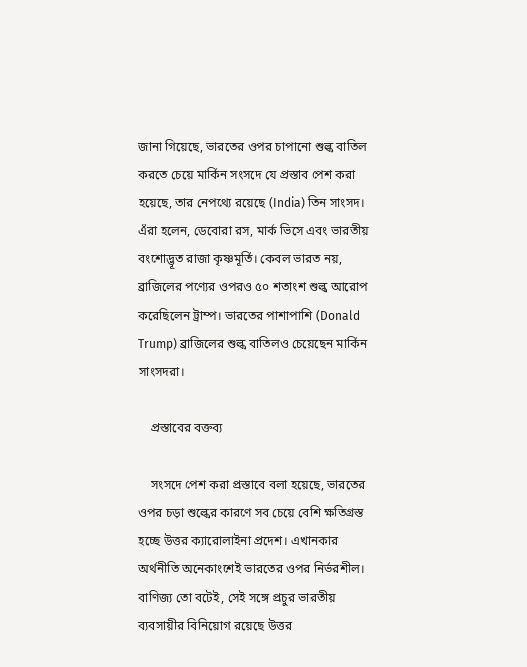জানা গিয়েছে, ভারতের ওপর চাপানো শুল্ক বাতিল করতে চেয়ে মার্কিন সংসদে যে প্রস্তাব পেশ করা হয়েছে, তার নেপথ্যে রয়েছে (India) তিন সাংসদ। এঁরা হলেন, ডেবোরা রস, মার্ক ভিসে এবং ভারতীয় বংশোদ্ভূত রাজা কৃষ্ণমূর্তি। কেবল ভারত নয়, ব্রাজিলের পণ্যের ওপরও ৫০ শতাংশ শুল্ক আরোপ করেছিলেন ট্রাম্প। ভারতের পাশাপাশি (Donald Trump) ব্রাজিলের শুল্ক বাতিলও চেয়েছেন মার্কিন সাংসদরা।

    প্রস্তাবের বক্তব্য

    সংসদে পেশ করা প্রস্তাবে বলা হয়েছে, ভারতের ওপর চড়া শুল্কের কারণে সব চেয়ে বেশি ক্ষতিগ্রস্ত হচ্ছে উত্তর ক্যারোলাইনা প্রদেশ। এখানকার অর্থনীতি অনেকাংশেই ভারতের ওপর নির্ভরশীল। বাণিজ্য তো বটেই, সেই সঙ্গে প্রচুর ভারতীয় ব্যবসায়ীর বিনিয়োগ রয়েছে উত্তর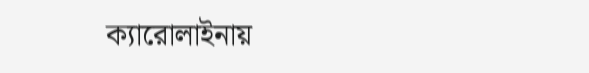ক্যারোলাইনায়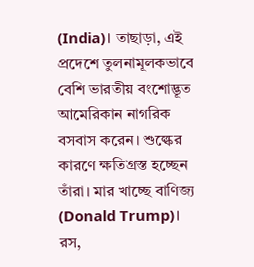(India)। তাছাড়া, এই প্রদেশে তুলনামূলকভাবে বেশি ভারতীয় বংশোদ্ভূত আমেরিকান নাগরিক বসবাস করেন। শুল্কের কারণে ক্ষতিগ্রস্ত হচ্ছেন তাঁরা। মার খাচ্ছে বাণিজ্য (Donald Trump)। রস,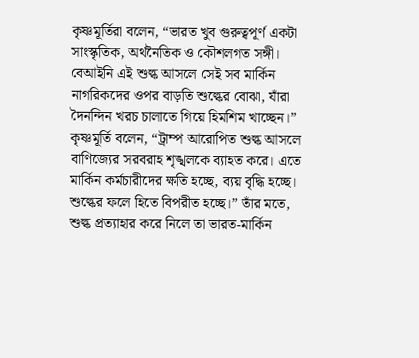কৃষ্ণমূর্তিরা বলেন, “ভারত খুব গুরুত্বপূর্ণ একটা সাংস্কৃতিক, অর্থনৈতিক ও কৌশলগত সঙ্গী। বেআইনি এই শুল্ক আসলে সেই সব মার্কিন নাগরিকদের ওপর বাড়তি শুল্কের বোঝা, যাঁরা দৈনন্দিন খরচ চালাতে গিয়ে হিমশিম খাচ্ছেন।” কৃষ্ণমূর্তি বলেন, “ট্রাম্প আরোপিত শুল্ক আসলে বাণিজ্যের সরবরাহ শৃঙ্খলকে ব্যাহত করে। এতে মার্কিন কর্মচারীদের ক্ষতি হচ্ছে, ব্যয় বৃদ্ধি হচ্ছে। শুল্কের ফলে হিতে বিপরীত হচ্ছে।” তাঁর মতে, শুল্ক প্রত্যাহার করে নিলে তা ভারত-মার্কিন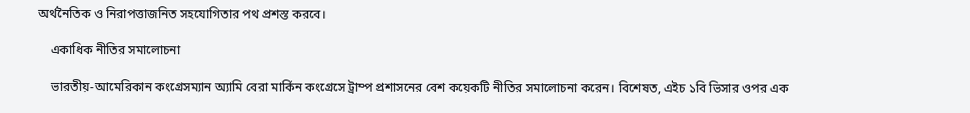অর্থনৈতিক ও নিরাপত্তাজনিত সহযোগিতার পথ প্রশস্ত করবে।

    একাধিক নীতির সমালোচনা

    ভারতীয়-আমেরিকান কংগ্রেসম্যান অ্যামি বেরা মার্কিন কংগ্রেসে ট্রাম্প প্রশাসনের বেশ কয়েকটি নীতির সমালোচনা করেন। বিশেষত, এইচ ১বি ভিসার ওপর এক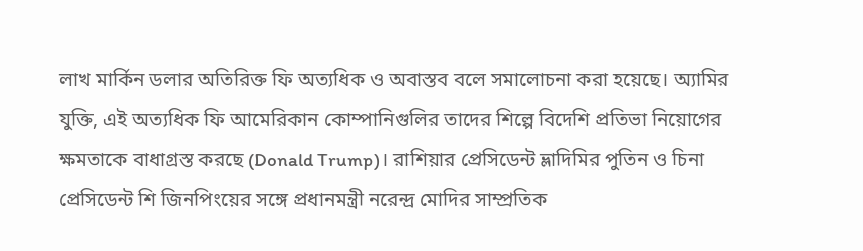লাখ মার্কিন ডলার অতিরিক্ত ফি অত্যধিক ও অবাস্তব বলে সমালোচনা করা হয়েছে। অ্যামির যুক্তি, এই অত্যধিক ফি আমেরিকান কোম্পানিগুলির তাদের শিল্পে বিদেশি প্রতিভা নিয়োগের ক্ষমতাকে বাধাগ্রস্ত করছে (Donald Trump)। রাশিয়ার প্রেসিডেন্ট ভ্লাদিমির পুতিন ও চিনা প্রেসিডেন্ট শি জিনপিংয়ের সঙ্গে প্রধানমন্ত্রী নরেন্দ্র মোদির সাম্প্রতিক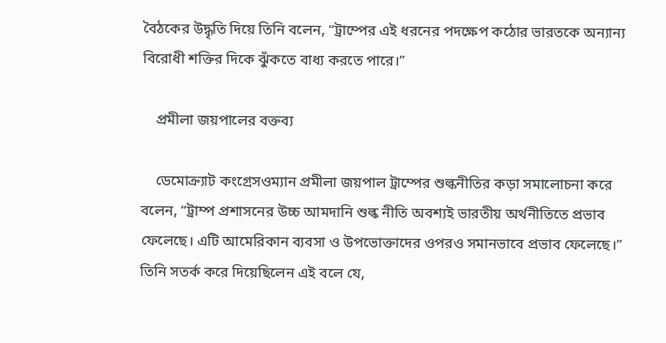বৈঠকের উদ্ধৃতি দিয়ে তিনি বলেন, “ট্রাম্পের এই ধরনের পদক্ষেপ কঠোর ভারতকে অন্যান্য বিরোধী শক্তির দিকে ঝুঁকতে বাধ্য করতে পারে।”

    প্রমীলা জয়পালের বক্তব্য

    ডেমোক্র্যাট কংগ্রেসওম্যান প্রমীলা জয়পাল ট্রাম্পের শুল্কনীতির কড়া সমালোচনা করে বলেন, “ট্রাম্প প্রশাসনের উচ্চ আমদানি শুল্ক নীতি অবশ্যই ভারতীয় অর্থনীতিতে প্রভাব ফেলেছে। এটি আমেরিকান ব্যবসা ও উপভোক্তাদের ওপরও সমানভাবে প্রভাব ফেলেছে।” তিনি সতর্ক করে দিয়েছিলেন এই বলে যে,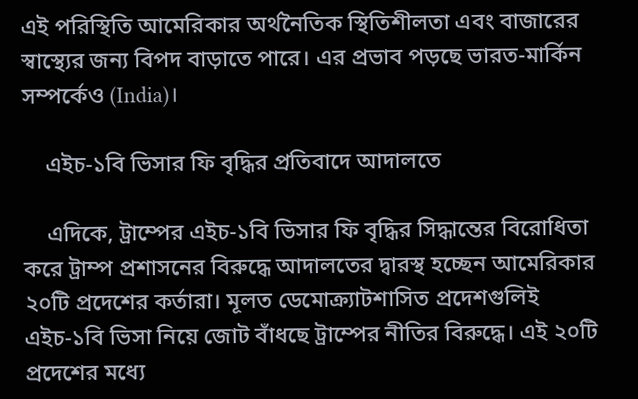এই পরিস্থিতি আমেরিকার অর্থনৈতিক স্থিতিশীলতা এবং বাজারের স্বাস্থ্যের জন্য বিপদ বাড়াতে পারে। এর প্রভাব পড়ছে ভারত-মার্কিন সম্পর্কেও (India)।

    এইচ-১বি ভিসার ফি বৃদ্ধির প্রতিবাদে আদালতে

    এদিকে, ট্রাম্পের এইচ-১বি ভিসার ফি বৃদ্ধির সিদ্ধান্তের বিরোধিতা করে ট্রাম্প প্রশাসনের বিরুদ্ধে আদালতের দ্বারস্থ হচ্ছেন আমেরিকার ২০টি প্রদেশের কর্তারা। মূলত ডেমোক্র্যাটশাসিত প্রদেশগুলিই এইচ-১বি ভিসা নিয়ে জোট বাঁধছে ট্রাম্পের নীতির বিরুদ্ধে। এই ২০টি প্রদেশের মধ্যে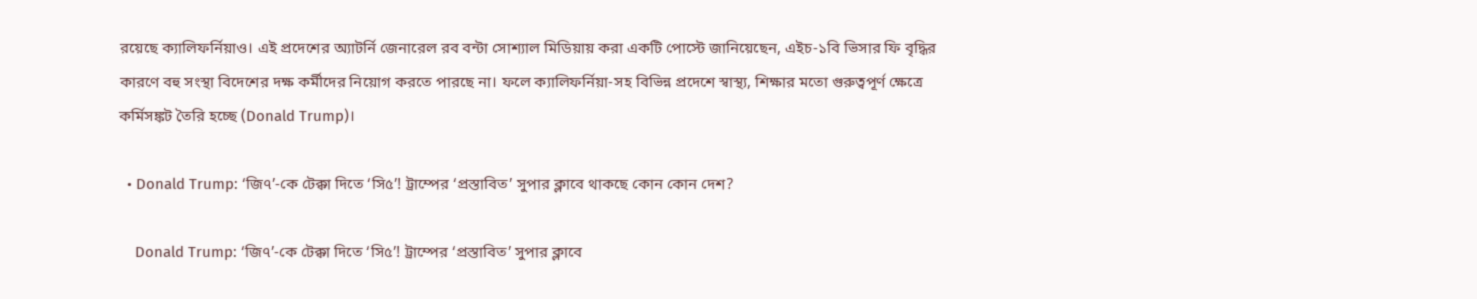রয়েছে ক্যালিফর্নিয়াও। এই প্রদেশের অ্যাটর্নি জেনারেল রব বন্টা সোশ্যাল মিডিয়ায় করা একটি পোস্টে জানিয়েছেন, এইচ-১বি ভিসার ফি বৃদ্ধির কারণে বহু সংস্থা বিদেশের দক্ষ কর্মীদের নিয়োগ করতে পারছে না। ফলে ক্যালিফর্নিয়া-সহ বিভিন্ন প্রদেশে স্বাস্থ্য, শিক্ষার মতো গুরুত্বপূর্ণ ক্ষেত্রে কর্মিসঙ্কট তৈরি হচ্ছে (Donald Trump)।

  • Donald Trump: ‘জি৭’-কে টেক্কা দিতে ‘সি৫’! ট্রাম্পের ‘প্রস্তাবিত’ সুপার ক্লাবে থাকছে কোন কোন দেশ?

    Donald Trump: ‘জি৭’-কে টেক্কা দিতে ‘সি৫’! ট্রাম্পের ‘প্রস্তাবিত’ সুপার ক্লাবে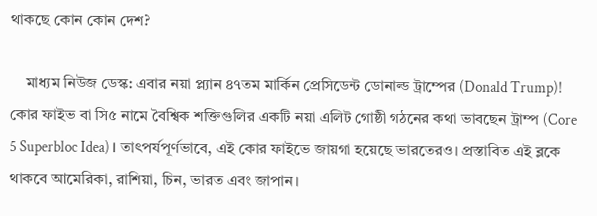থাকছে কোন কোন দেশ?

    মাধ্যম নিউজ ডেস্ক: এবার নয়া প্ল্যান ৪৭তম মার্কিন প্রেসিডেন্ট ডোনাল্ড ট্রাম্পের (Donald Trump)! কোর ফাইভ বা সি৫ নামে বৈশ্বিক শক্তিগুলির একটি নয়া এলিট গোষ্ঠী গঠনের কথা ভাবছেন ট্রাম্প (Core 5 Superbloc Idea)। তাৎপর্যপূর্ণভাবে, এই কোর ফাইভে জায়গা হয়েছে ভারতেরও। প্রস্তাবিত এই ব্লকে থাকবে আমেরিকা, রাশিয়া, চিন, ভারত এবং জাপান।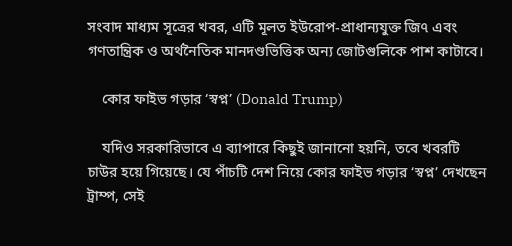সংবাদ মাধ্যম সূত্রের খবর, এটি মূলত ইউরোপ-প্রাধান্যযুক্ত জি৭ এবং গণতান্ত্রিক ও অর্থনৈতিক মানদণ্ডভিত্তিক অন্য জোটগুলিকে পাশ কাটাবে।

    কোর ফাইভ গড়ার ‘স্বপ্ন’ (Donald Trump)

    যদিও সরকারিভাবে এ ব্যাপারে কিছুই জানানো হয়নি, তবে খবরটি চাউর হয়ে গিয়েছে। যে পাঁচটি দেশ নিয়ে কোর ফাইভ গড়ার ‘স্বপ্ন’ দেখছেন ট্রাম্প, সেই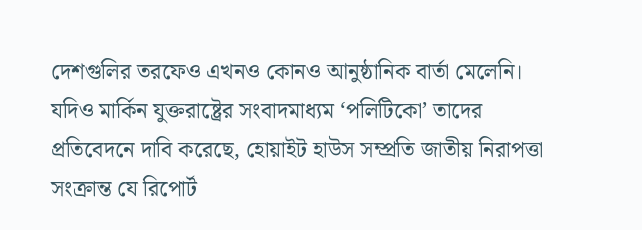দেশগুলির তরফেও এখনও কোনও আনুষ্ঠানিক বার্তা মেলেনি। যদিও মার্কিন যুক্তরাষ্ট্রের সংবাদমাধ্যম ‘পলিটিকো’ তাদের প্রতিবেদনে দাবি করেছে, হোয়াইট হাউস সম্প্রতি জাতীয় নিরাপত্তা সংক্রান্ত যে রিপোর্ট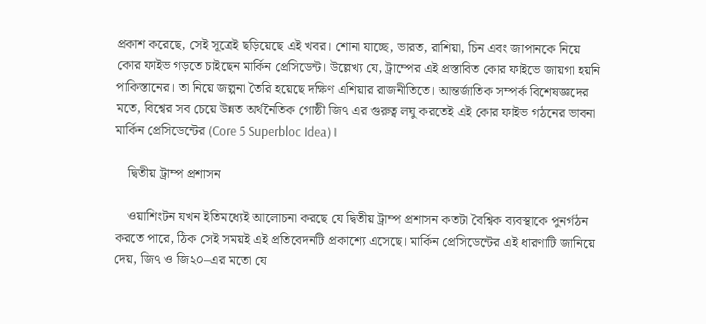প্রকাশ করেছে, সেই সূত্রেই ছড়িয়েছে এই খবর। শোনা যাচ্ছে, ভারত, রাশিয়া, চিন এবং জাপানকে নিয়ে কোর ফাইভ গড়তে চাইছেন মার্কিন প্রেসিডেন্ট। উল্লেখ্য যে, ট্রাম্পের এই প্রস্তাবিত কোর ফাইভে জায়গা হয়নি পাকিস্তানের। তা নিয়ে জল্পনা তৈরি হয়েছে দক্ষিণ এশিয়ার রাজনীতিতে। আন্তর্জাতিক সম্পর্ক বিশেষজ্ঞদের মতে, বিশ্বের সব চেয়ে উন্নত অর্থনৈতিক গোষ্ঠী জি৭ এর গুরুত্ব লঘু করতেই এই কোর ফাইভ গঠনের ভাবনা মার্কিন প্রেসিডেন্টের (Core 5 Superbloc Idea)।

    দ্বিতীয় ট্রাম্প প্রশাসন

    ওয়াশিংটন যখন ইতিমধ্যেই আলোচনা করছে যে দ্বিতীয় ট্রাম্প প্রশাসন কতটা বৈশ্বিক ব্যবস্থাকে পুনর্গঠন করতে পারে, ঠিক সেই সময়ই এই প্রতিবেদনটি প্রকাশ্যে এসেছে। মার্কিন প্রেসিডেন্টের এই ধারণাটি জানিয়ে দেয়, জি৭ ও জি২০–এর মতো যে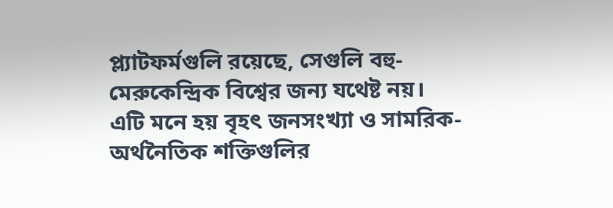প্ল্যাটফর্মগুলি রয়েছে, সেগুলি বহু-মেরুকেন্দ্রিক বিশ্বের জন্য যথেষ্ট নয়। এটি মনে হয় বৃহৎ জনসংখ্যা ও সামরিক-অর্থনৈতিক শক্তিগুলির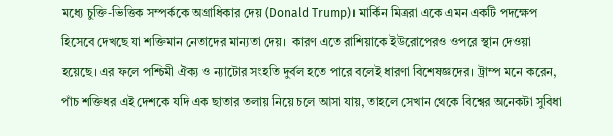মধ্যে চুক্তি-ভিত্তিক সম্পর্ককে অগ্রাধিকার দেয় (Donald Trump)। মার্কিন মিত্ররা একে এমন একটি পদক্ষেপ হিসেবে দেখছে যা শক্তিমান নেতাদের মান্যতা দেয়।  কারণ এতে রাশিয়াকে ইউরোপেরও ওপরে স্থান দেওয়া হয়েছে। এর ফলে পশ্চিমী ঐক্য ও ন্যাটোর সংহতি দুর্বল হতে পারে বলেই ধারণা বিশেষজ্ঞদের। ট্রাম্প মনে করেন, পাঁচ শক্তিধর এই দেশকে যদি এক ছাতার তলায় নিয়ে চলে আসা যায়, তাহলে সেখান থেকে বিশ্বের অনেকটা সুবিধা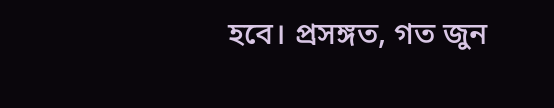হবে। প্রসঙ্গত, গত জুন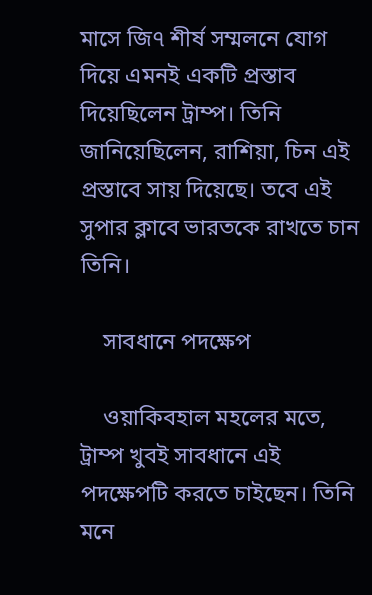মাসে জি৭ শীর্ষ সম্মলনে যোগ দিয়ে এমনই একটি প্রস্তাব দিয়েছিলেন ট্রাম্প। তিনি জানিয়েছিলেন, রাশিয়া, চিন এই প্রস্তাবে সায় দিয়েছে। তবে এই সুপার ক্লাবে ভারতকে রাখতে চান তিনি।

    সাবধানে পদক্ষেপ

    ওয়াকিবহাল মহলের মতে, ট্রাম্প খুবই সাবধানে এই পদক্ষেপটি করতে চাইছেন। তিনি মনে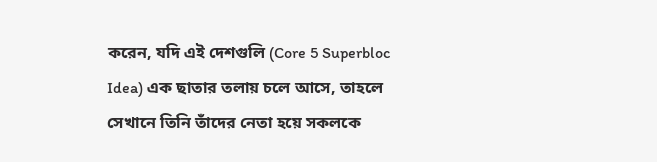করেন, যদি এই দেশগুলি (Core 5 Superbloc Idea) এক ছাতার তলায় চলে আসে, তাহলে সেখানে তিনি তাঁদের নেতা হয়ে সকলকে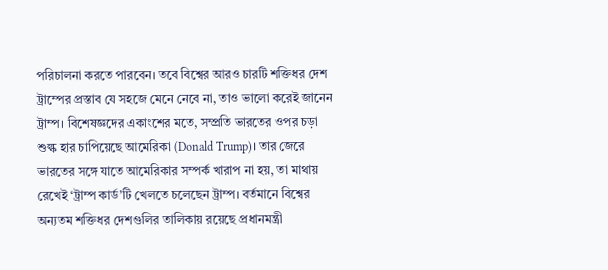পরিচালনা করতে পারবেন। তবে বিশ্বের আরও চারটি শক্তিধর দেশ ট্রাম্পের প্রস্তাব যে সহজে মেনে নেবে না, তাও ভালো করেই জানেন ট্রাম্প। বিশেষজ্ঞদের একাংশের মতে, সম্প্রতি ভারতের ওপর চড়া শুল্ক হার চাপিয়েছে আমেরিকা (Donald Trump)। তার জেরে ভারতের সঙ্গে যাতে আমেরিকার সম্পর্ক খারাপ না হয়, তা মাথায় রেখেই ‘ট্রাম্প কার্ড’টি খেলতে চলেছেন ট্রাম্প। বর্তমানে বিশ্বের অন্যতম শক্তিধর দেশগুলির তালিকায় রয়েছে প্রধানমন্ত্রী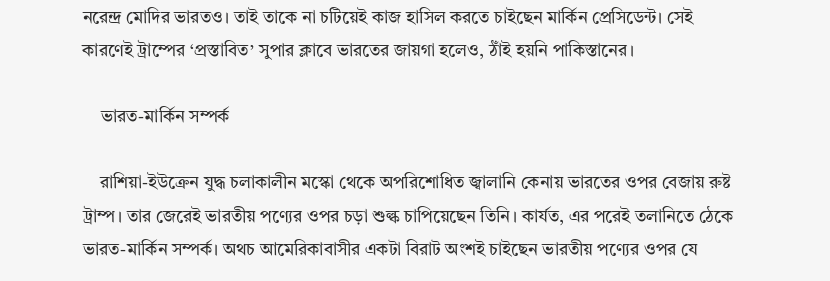নরেন্দ্র মোদির ভারতও। তাই তাকে না চটিয়েই কাজ হাসিল করতে চাইছেন মার্কিন প্রেসিডেন্ট। সেই কারণেই ট্রাম্পের ‘প্রস্তাবিত’ সুপার ক্লাবে ভারতের জায়গা হলেও, ঠাঁই হয়নি পাকিস্তানের।

    ভারত-মার্কিন সম্পর্ক

    রাশিয়া-ইউক্রেন যুদ্ধ চলাকালীন মস্কো থেকে অপরিশোধিত জ্বালানি কেনায় ভারতের ওপর বেজায় রুষ্ট ট্রাম্প। তার জেরেই ভারতীয় পণ্যের ওপর চড়া শুল্ক চাপিয়েছেন তিনি। কার্যত, এর পরেই তলানিতে ঠেকে ভারত-মার্কিন সম্পর্ক। অথচ আমেরিকাবাসীর একটা বিরাট অংশই চাইছেন ভারতীয় পণ্যের ওপর যে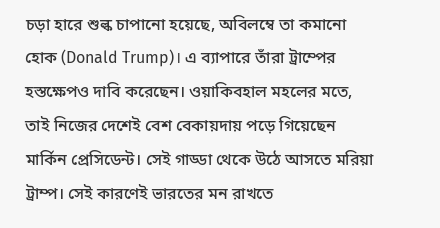চড়া হারে শুল্ক চাপানো হয়েছে, অবিলম্বে তা কমানো হোক (Donald Trump)। এ ব্যাপারে তাঁরা ট্রাম্পের হস্তক্ষেপও দাবি করেছেন। ওয়াকিবহাল মহলের মতে, তাই নিজের দেশেই বেশ বেকায়দায় পড়ে গিয়েছেন মার্কিন প্রেসিডেন্ট। সেই গাড্ডা থেকে উঠে আসতে মরিয়া ট্রাম্প। সেই কারণেই ভারতের মন রাখতে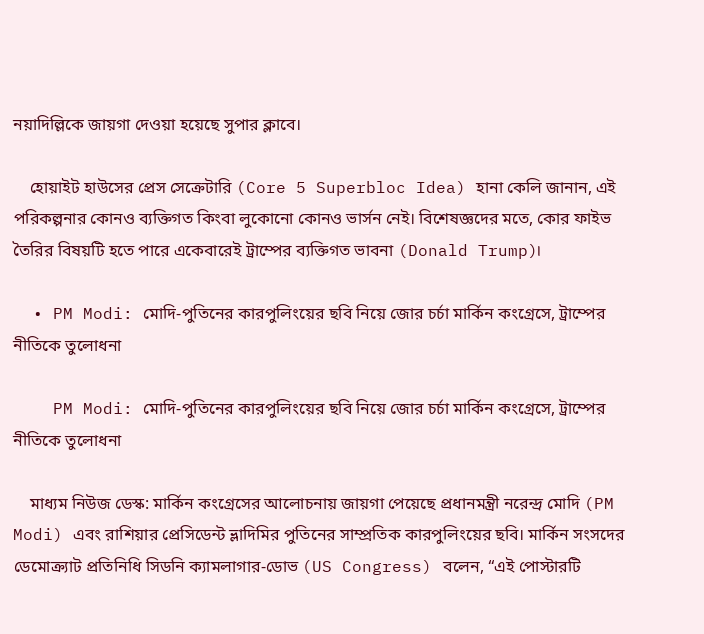নয়াদিল্লিকে জায়গা দেওয়া হয়েছে সুপার ক্লাবে।

    হোয়াইট হাউসের প্রেস সেক্রেটারি (Core 5 Superbloc Idea) হানা কেলি জানান, এই পরিকল্পনার কোনও ব্যক্তিগত কিংবা লুকোনো কোনও ভার্সন নেই। বিশেষজ্ঞদের মতে, কোর ফাইভ তৈরির বিষয়টি হতে পারে একেবারেই ট্রাম্পের ব্যক্তিগত ভাবনা (Donald Trump)।

  • PM Modi: মোদি-পুতিনের কারপুলিংয়ের ছবি নিয়ে জোর চর্চা মার্কিন কংগ্রেসে, ট্রাম্পের নীতিকে তুলোধনা

    PM Modi: মোদি-পুতিনের কারপুলিংয়ের ছবি নিয়ে জোর চর্চা মার্কিন কংগ্রেসে, ট্রাম্পের নীতিকে তুলোধনা

    মাধ্যম নিউজ ডেস্ক: মার্কিন কংগ্রেসের আলোচনায় জায়গা পেয়েছে প্রধানমন্ত্রী নরেন্দ্র মোদি (PM Modi) এবং রাশিয়ার প্রেসিডেন্ট ভ্লাদিমির পুতিনের সাম্প্রতিক কারপুলিংয়ের ছবি। মার্কিন সংসদের ডেমোক্র্যাট প্রতিনিধি সিডনি ক্যামলাগার-ডোভ (US Congress) বলেন, “এই পোস্টারটি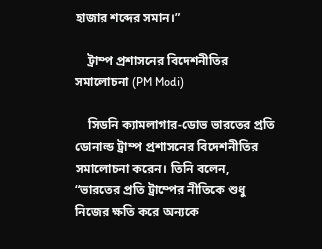হাজার শব্দের সমান।”

    ট্রাম্প প্রশাসনের বিদেশনীতির সমালোচনা (PM Modi)

    সিডনি ক্যামলাগার-ডোভ ভারতের প্রতি ডোনাল্ড ট্রাম্প প্রশাসনের বিদেশনীতির সমালোচনা করেন। তিনি বলেন, “ভারতের প্রতি ট্রাম্পের নীতিকে শুধু নিজের ক্ষতি করে অন্যকে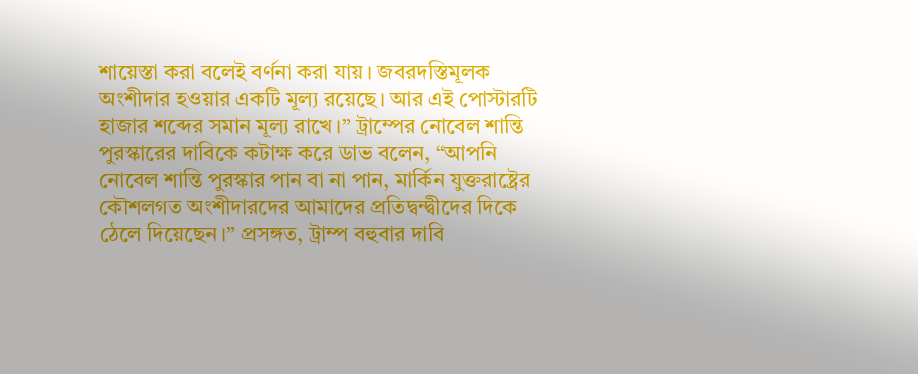শায়েস্তা করা বলেই বর্ণনা করা যায়। জবরদস্তিমূলক অংশীদার হওয়ার একটি মূল্য রয়েছে। আর এই পোস্টারটি হাজার শব্দের সমান মূল্য রাখে।” ট্রাম্পের নোবেল শান্তি পুরস্কারের দাবিকে কটাক্ষ করে ডাভ বলেন, “আপনি নোবেল শান্তি পুরস্কার পান বা না পান, মার্কিন যুক্তরাষ্ট্রের কৌশলগত অংশীদারদের আমাদের প্রতিদ্বন্দ্বীদের দিকে ঠেলে দিয়েছেন।” প্রসঙ্গত, ট্রাম্প বহুবার দাবি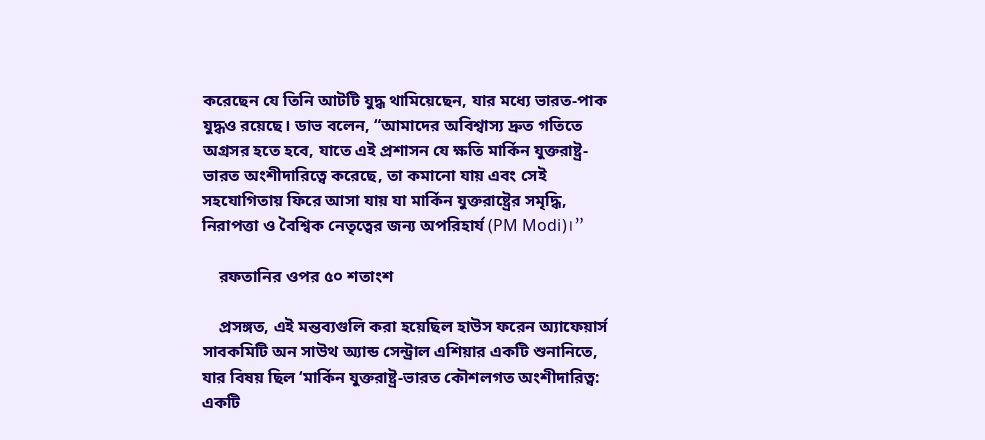করেছেন যে তিনি আটটি যুদ্ধ থামিয়েছেন, যার মধ্যে ভারত-পাক যুদ্ধও রয়েছে। ডাভ বলেন, “আমাদের অবিশ্বাস্য দ্রুত গতিতে অগ্রসর হতে হবে, যাতে এই প্রশাসন যে ক্ষতি মার্কিন যুক্তরাষ্ট্র-ভারত অংশীদারিত্বে করেছে, তা কমানো যায় এবং সেই সহযোগিতায় ফিরে আসা যায় যা মার্কিন যুক্তরাষ্ট্রের সমৃদ্ধি, নিরাপত্তা ও বৈশ্বিক নেতৃত্বের জন্য অপরিহার্য (PM Modi)।”

    রফতানির ওপর ৫০ শতাংশ

    প্রসঙ্গত, এই মন্তব্যগুলি করা হয়েছিল হাউস ফরেন অ্যাফেয়ার্স সাবকমিটি অন সাউথ অ্যান্ড সেন্ট্রাল এশিয়ার একটি শুনানিতে, যার বিষয় ছিল ‘মার্কিন যুক্তরাষ্ট্র-ভারত কৌশলগত অংশীদারিত্ব: একটি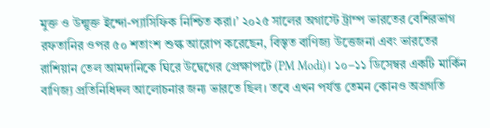মুক্ত ও উন্মুক্ত ইন্দো-প্যাসিফিক নিশ্চিত করা।’ ২০২৫ সালের অগাস্টে ট্রাম্প ভারতের বেশিরভাগ রফতানির ওপর ৫০ শতাংশ শুল্ক আরোপ করেছেন, বিস্তৃত বাণিজ্য উত্তেজনা এবং ভারতের রাশিয়ান তেল আমদানিকে ঘিরে উদ্বেগের প্রেক্ষাপটে (PM Modi)। ১০–১১ ডিসেম্বর একটি মার্কিন বাণিজ্য প্রতিনিধিদল আলোচনার জন্য ভারতে ছিল। তবে এখন পর্যন্ত তেমন কোনও অগ্রগতি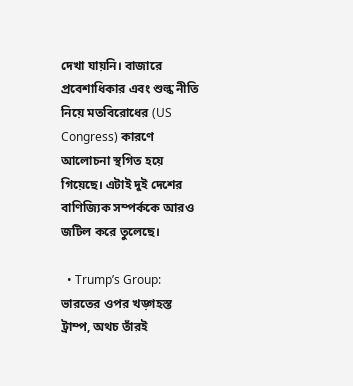দেখা যায়নি। বাজারে প্রবেশাধিকার এবং শুল্ক নীতি নিয়ে মতবিরোধের (US Congress) কারণে আলোচনা স্থগিত হয়ে গিয়েছে। এটাই দুই দেশের বাণিজ্যিক সম্পর্ককে আরও জটিল করে তুলেছে।

  • Trump’s Group: ভারতের ওপর খড়্গহস্ত ট্রাম্প, অথচ তাঁরই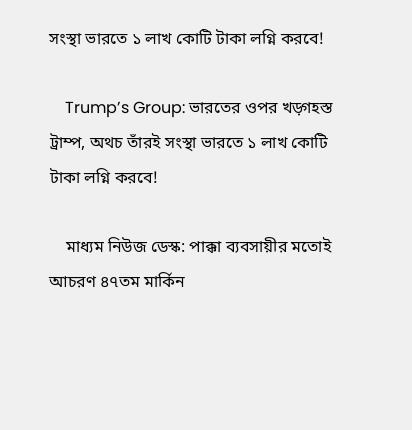সংস্থা ভারতে ১ লাখ কোটি টাকা লগ্নি করবে!

    Trump’s Group: ভারতের ওপর খড়্গহস্ত ট্রাম্প, অথচ তাঁরই সংস্থা ভারতে ১ লাখ কোটি টাকা লগ্নি করবে!

    মাধ্যম নিউজ ডেস্ক: পাক্কা ব্যবসায়ীর মতোই আচরণ ৪৭তম মার্কিন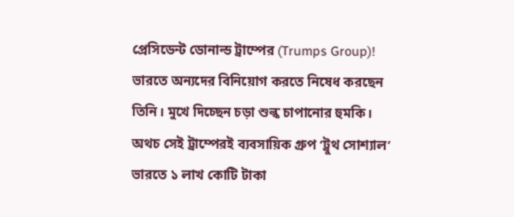প্রেসিডেন্ট ডোনাল্ড ট্রাম্পের (Trumps Group)! ভারতে অন্যদের বিনিয়োগ করতে নিষেধ করছেন তিনি। মুখে দিচ্ছেন চড়া শুল্ক চাপানোর হুমকি। অথচ সেই ট্রাম্পেরই ব্যবসায়িক গ্রুপ ‘ট্রুথ সোশ্যাল’ ভারতে ১ লাখ কোটি টাকা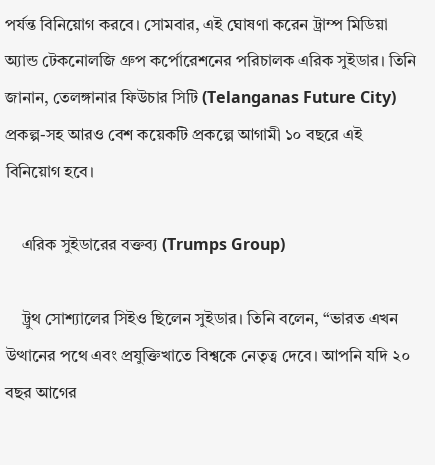পর্যন্ত বিনিয়োগ করবে। সোমবার, এই ঘোষণা করেন ট্রাম্প মিডিয়া অ্যান্ড টেকনোলজি গ্রুপ কর্পোরেশনের পরিচালক এরিক সুইডার। তিনি জানান, তেলঙ্গানার ফিউচার সিটি (Telanganas Future City) প্রকল্প-সহ আরও বেশ কয়েকটি প্রকল্পে আগামী ১০ বছরে এই বিনিয়োগ হবে।

    এরিক সুইডারের বক্তব্য (Trumps Group)

    ট্রুথ সোশ্যালের সিইও ছিলেন সুইডার। তিনি বলেন, “ভারত এখন উত্থানের পথে এবং প্রযুক্তিখাতে বিশ্বকে নেতৃত্ব দেবে। আপনি যদি ২০ বছর আগের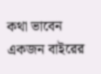কথা ভাবেন একজন বাইরের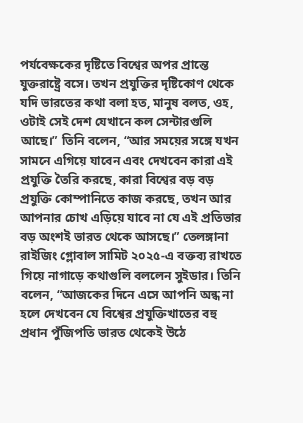পর্যবেক্ষকের দৃষ্টিতে বিশ্বের অপর প্রান্তে যুক্তরাষ্ট্রে বসে। তখন প্রযুক্তির দৃষ্টিকোণ থেকে যদি ভারতের কথা বলা হত, মানুষ বলত, ওহ, ওটাই সেই দেশ যেখানে কল সেন্টারগুলি আছে।” তিনি বলেন, “আর সময়ের সঙ্গে যখন সামনে এগিয়ে যাবেন এবং দেখবেন কারা এই প্রযুক্তি তৈরি করছে, কারা বিশ্বের বড় বড় প্রযুক্তি কোম্পানিতে কাজ করছে, তখন আর আপনার চোখ এড়িয়ে যাবে না যে এই প্রতিভার বড় অংশই ভারত থেকে আসছে।” তেলঙ্গানা রাইজিং গ্লোবাল সামিট ২০২৫-এ বক্তব্য রাখতে গিয়ে নাগাড়ে কথাগুলি বললেন সুইডার। তিনি বলেন, “আজকের দিনে এসে আপনি অন্ধ না হলে দেখবেন যে বিশ্বের প্রযুক্তিখাতের বহু প্রধান পুঁজিপতি ভারত থেকেই উঠে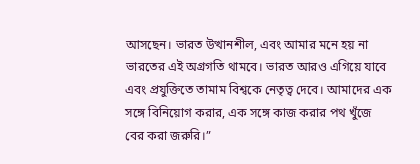আসছেন। ভারত উত্থানশীল, এবং আমার মনে হয় না ভারতের এই অগ্রগতি থামবে। ভারত আরও এগিয়ে যাবে এবং প্রযুক্তিতে তামাম বিশ্বকে নেতৃত্ব দেবে। আমাদের এক সঙ্গে বিনিয়োগ করার, এক সঙ্গে কাজ করার পথ খুঁজে বের করা জরুরি।”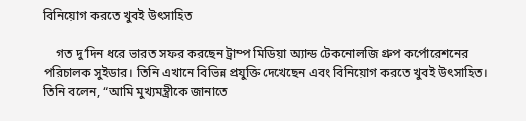বিনিয়োগ করতে খুবই উৎসাহিত

    গত দু’দিন ধরে ভারত সফর করছেন ট্রাম্প মিডিয়া অ্যান্ড টেকনোলজি গ্রুপ কর্পোরেশনের পরিচালক সুইডার। তিনি এখানে বিভিন্ন প্রযুক্তি দেখেছেন এবং বিনিয়োগ করতে খুবই উৎসাহিত। তিনি বলেন, “আমি মুখ্যমন্ত্রীকে জানাতে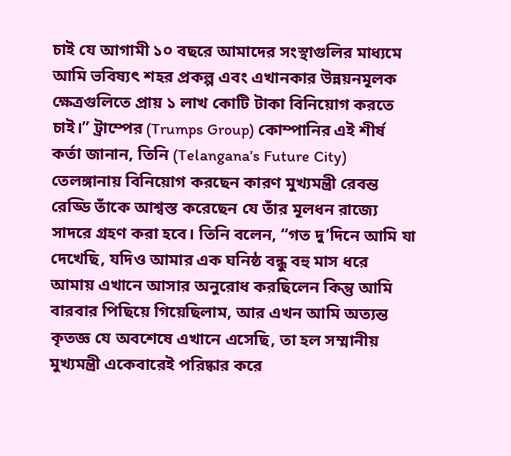চাই যে আগামী ১০ বছরে আমাদের সংস্থাগুলির মাধ্যমে আমি ভবিষ্যৎ শহর প্রকল্প এবং এখানকার উন্নয়নমূলক ক্ষেত্রগুলিতে প্রায় ১ লাখ কোটি টাকা বিনিয়োগ করতে চাই।” ট্রাম্পের (Trumps Group) কোম্পানির এই শীর্ষ কর্তা জানান, তিনি (Telangana’s Future City) তেলঙ্গানায় বিনিয়োগ করছেন কারণ মুখ্যমন্ত্রী রেবন্ত রেড্ডি তাঁকে আশ্বস্ত করেছেন যে তাঁর মূলধন রাজ্যে সাদরে গ্রহণ করা হবে। তিনি বলেন, “গত দু’দিনে আমি যা দেখেছি, যদিও আমার এক ঘনিষ্ঠ বন্ধু বহু মাস ধরে আমায় এখানে আসার অনুরোধ করছিলেন কিন্তু আমি বারবার পিছিয়ে গিয়েছিলাম, আর এখন আমি অত্যন্ত কৃতজ্ঞ যে অবশেষে এখানে এসেছি, তা হল সম্মানীয় মুখ্যমন্ত্রী একেবারেই পরিষ্কার করে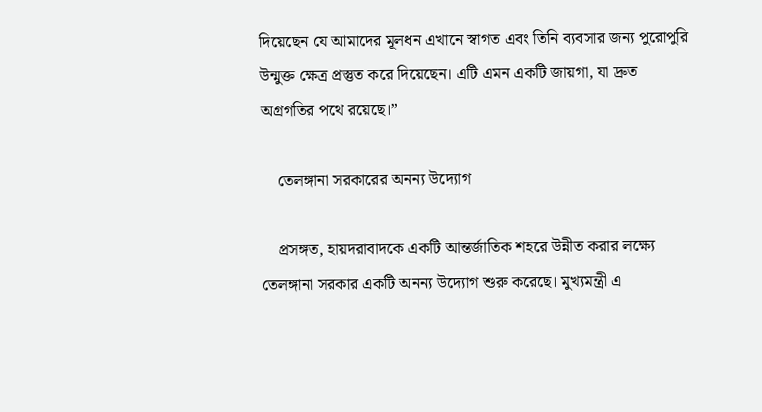দিয়েছেন যে আমাদের মূলধন এখানে স্বাগত এবং তিনি ব্যবসার জন্য পুরোপুরি উন্মুক্ত ক্ষেত্র প্রস্তুত করে দিয়েছেন। এটি এমন একটি জায়গা, যা দ্রুত অগ্রগতির পথে রয়েছে।”

    তেলঙ্গানা সরকারের অনন্য উদ্যোগ

    প্রসঙ্গত, হায়দরাবাদকে একটি আন্তর্জাতিক শহরে উন্নীত করার লক্ষ্যে তেলঙ্গানা সরকার একটি অনন্য উদ্যোগ শুরু করেছে। মুখ্যমন্ত্রী এ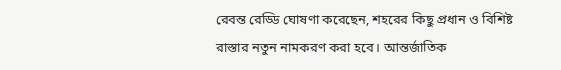রেবন্ত রেড্ডি ঘোষণা করেছেন, শহরের কিছু প্রধান ও বিশিষ্ট রাস্তার নতুন নামকরণ করা হবে। আন্তর্জাতিক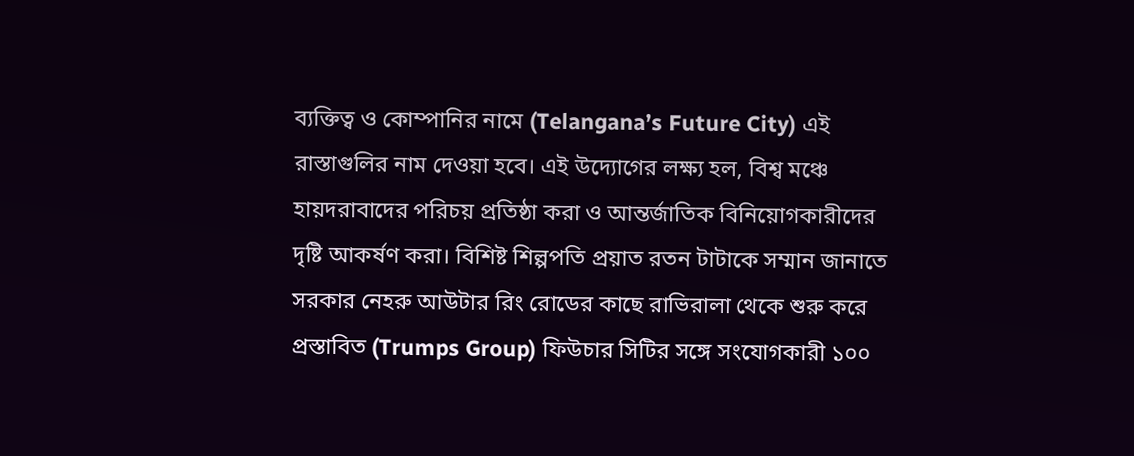ব্যক্তিত্ব ও কোম্পানির নামে (Telangana’s Future City) এই রাস্তাগুলির নাম দেওয়া হবে। এই উদ্যোগের লক্ষ্য হল, বিশ্ব মঞ্চে হায়দরাবাদের পরিচয় প্রতিষ্ঠা করা ও আন্তর্জাতিক বিনিয়োগকারীদের দৃষ্টি আকর্ষণ করা। বিশিষ্ট শিল্পপতি প্রয়াত রতন টাটাকে সম্মান জানাতে সরকার নেহরু আউটার রিং রোডের কাছে রাভিরালা থেকে শুরু করে প্রস্তাবিত (Trumps Group) ফিউচার সিটির সঙ্গে সংযোগকারী ১০০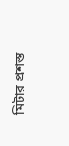মিটার প্রশস্ত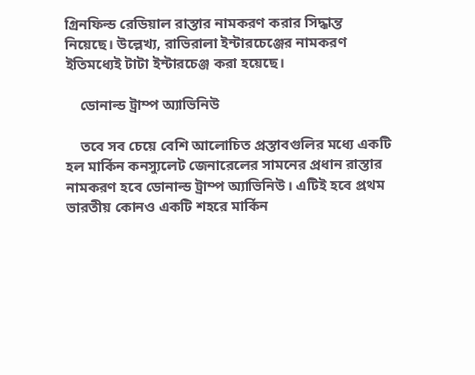গ্রিনফিল্ড রেডিয়াল রাস্তার নামকরণ করার সিদ্ধান্ত নিয়েছে। উল্লেখ্য, রাভিরালা ইন্টারচেঞ্জের নামকরণ ইতিমধ্যেই টাটা ইন্টারচেঞ্জ করা হয়েছে।

    ডোনাল্ড ট্রাম্প অ্যাভিনিউ

    তবে সব চেয়ে বেশি আলোচিত প্রস্তাবগুলির মধ্যে একটি হল মার্কিন কনস্যুলেট জেনারেলের সামনের প্রধান রাস্তার নামকরণ হবে ডোনাল্ড ট্রাম্প অ্যাভিনিউ। এটিই হবে প্রথম ভারতীয় কোনও একটি শহরে মার্কিন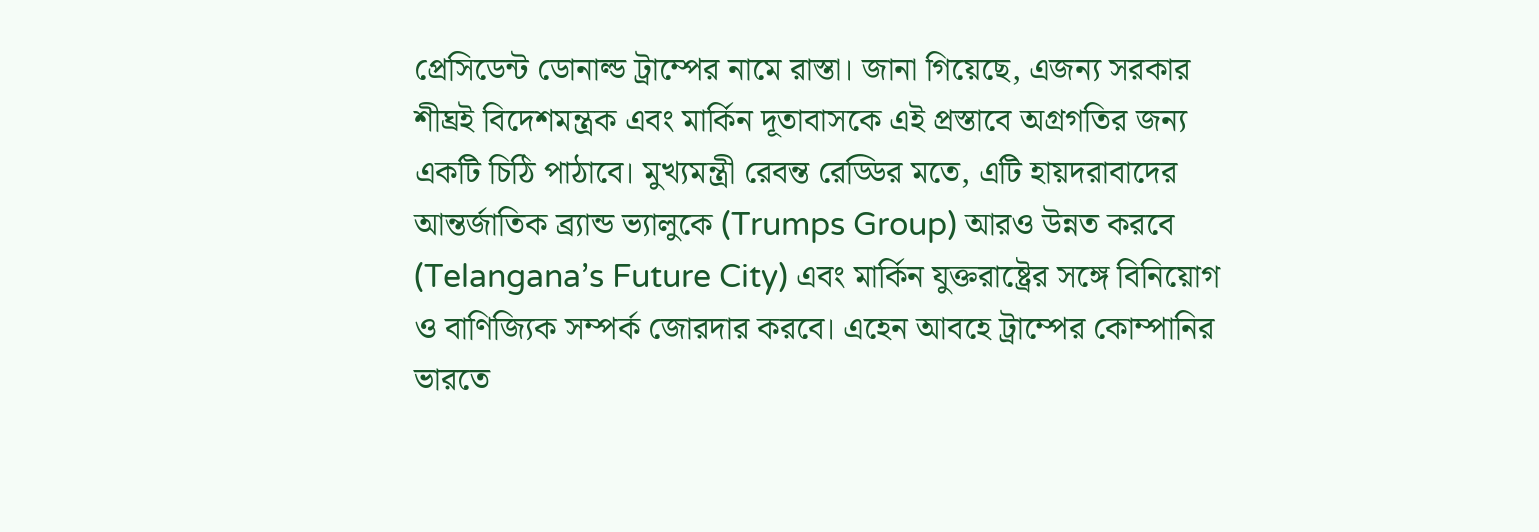প্রেসিডেন্ট ডোনাল্ড ট্রাম্পের নামে রাস্তা। জানা গিয়েছে, এজন্য সরকার শীঘ্রই বিদেশমন্ত্রক এবং মার্কিন দূতাবাসকে এই প্রস্তাবে অগ্রগতির জন্য একটি চিঠি পাঠাবে। মুখ্যমন্ত্রী রেবন্ত রেড্ডির মতে, এটি হায়দরাবাদের আন্তর্জাতিক ব্র্যান্ড ভ্যালুকে (Trumps Group) আরও উন্নত করবে (Telangana’s Future City) এবং মার্কিন যুক্তরাষ্ট্রের সঙ্গে বিনিয়োগ ও বাণিজ্যিক সম্পর্ক জোরদার করবে। এহেন আবহে ট্রাম্পের কোম্পানির ভারতে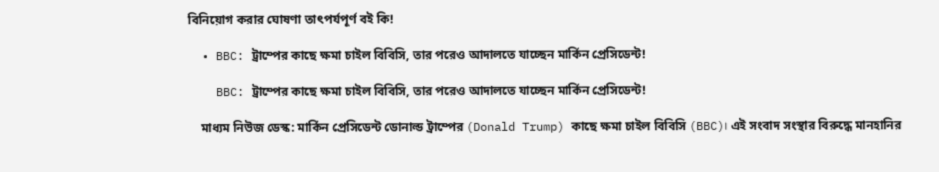বিনিয়োগ করার ঘোষণা তাৎপর্যপূর্ণ বই কি!

  • BBC: ট্রাম্পের কাছে ক্ষমা চাইল বিবিসি, তার পরেও আদালতে যাচ্ছেন মার্কিন প্রেসিডেন্ট!

    BBC: ট্রাম্পের কাছে ক্ষমা চাইল বিবিসি, তার পরেও আদালতে যাচ্ছেন মার্কিন প্রেসিডেন্ট!

    মাধ্যম নিউজ ডেস্ক: মার্কিন প্রেসিডেন্ট ডোনাল্ড ট্রাম্পের (Donald Trump) কাছে ক্ষমা চাইল বিবিসি (BBC)। এই সংবাদ সংস্থার বিরুদ্ধে মানহানির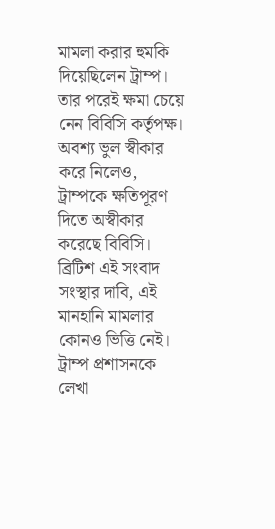মামলা করার হুমকি দিয়েছিলেন ট্রাম্প। তার পরেই ক্ষমা চেয়ে নেন বিবিসি কর্তৃপক্ষ। অবশ্য ভুল স্বীকার করে নিলেও, ট্রাম্পকে ক্ষতিপূরণ দিতে অস্বীকার করেছে বিবিসি। ব্রিটিশ এই সংবাদ সংস্থার দাবি, এই মানহানি মামলার কোনও ভিত্তি নেই। ট্রাম্প প্রশাসনকে লেখা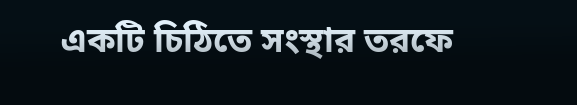একটি চিঠিতে সংস্থার তরফে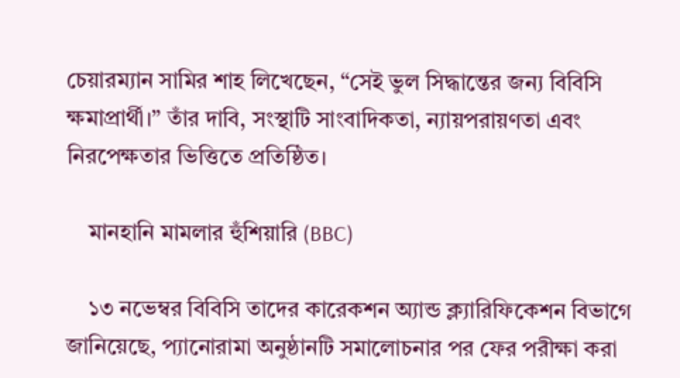চেয়ারম্যান সামির শাহ লিখেছেন, “সেই ভুল সিদ্ধান্তের জন্য বিবিসি ক্ষমাপ্রার্থী।” তাঁর দাবি, সংস্থাটি সাংবাদিকতা, ন্যায়পরায়ণতা এবং নিরপেক্ষতার ভিত্তিতে প্রতিষ্ঠিত।

    মানহানি মামলার হুঁশিয়ারি (BBC)

    ১৩ নভেম্বর বিবিসি তাদের কারেকশন অ্যান্ড ক্ল্যারিফিকেশন বিভাগে জানিয়েছে, প্যানোরামা অনুষ্ঠানটি সমালোচনার পর ফের পরীক্ষা করা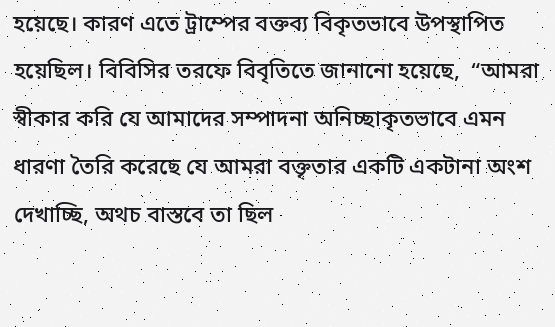হয়েছে। কারণ এতে ট্রাম্পের বক্তব্য বিকৃতভাবে উপস্থাপিত হয়েছিল। বিবিসির তরফে বিবৃতিতে জানানো হয়েছে,  “আমরা স্বীকার করি যে আমাদের সম্পাদনা অনিচ্ছাকৃতভাবে এমন ধারণা তৈরি করেছে যে আমরা বক্তৃতার একটি একটানা অংশ দেখাচ্ছি, অথচ বাস্তবে তা ছিল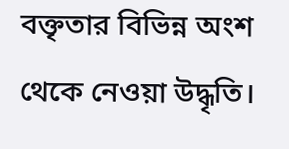বক্তৃতার বিভিন্ন অংশ থেকে নেওয়া উদ্ধৃতি।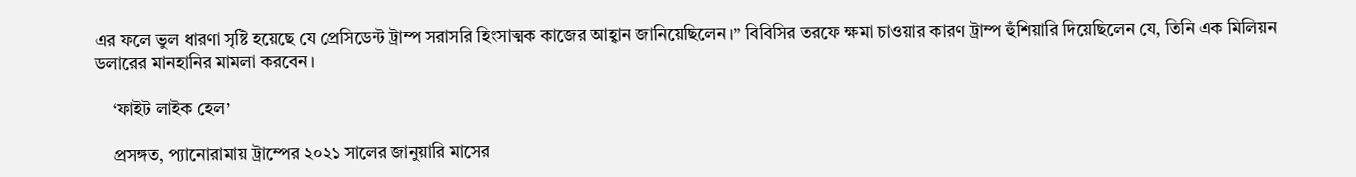এর ফলে ভুল ধারণা সৃষ্টি হয়েছে যে প্রেসিডেন্ট ট্রাম্প সরাসরি হিংসাত্মক কাজের আহ্বান জানিয়েছিলেন।” বিবিসির তরফে ক্ষমা চাওয়ার কারণ ট্রাম্প হুঁশিয়ারি দিয়েছিলেন যে, তিনি এক মিলিয়ন ডলারের মানহানির মামলা করবেন।

    ‘ফাইট লাইক হেল’

    প্রসঙ্গত, প্যানোরামায় ট্রাম্পের ২০২১ সালের জানুয়ারি মাসের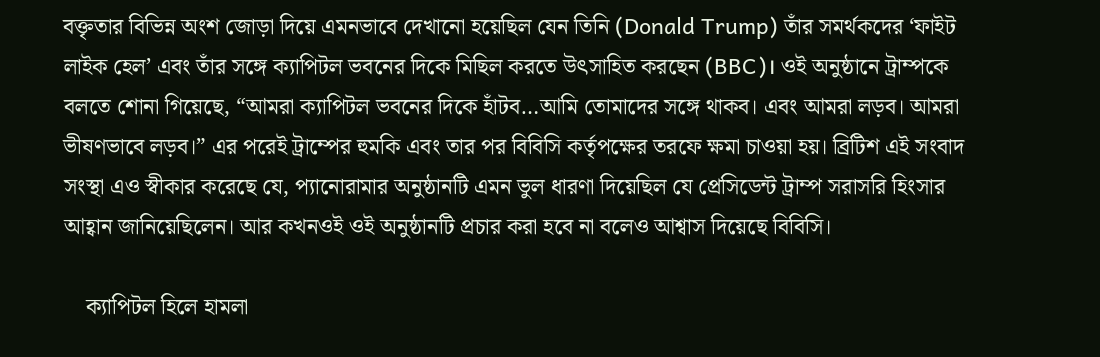বক্তৃতার বিভিন্ন অংশ জোড়া দিয়ে এমনভাবে দেখানো হয়েছিল যেন তিনি (Donald Trump) তাঁর সমর্থকদের ‘ফাইট লাইক হেল’ এবং তাঁর সঙ্গে ক্যাপিটল ভবনের দিকে মিছিল করতে উৎসাহিত করছেন (BBC)। ওই অনুষ্ঠানে ট্রাম্পকে বলতে শোনা গিয়েছে, “আমরা ক্যাপিটল ভবনের দিকে হাঁটব…আমি তোমাদের সঙ্গে থাকব। এবং আমরা লড়ব। আমরা ভীষণভাবে লড়ব।” এর পরেই ট্রাম্পের হুমকি এবং তার পর বিবিসি কর্তৃপক্ষের তরফে ক্ষমা চাওয়া হয়। ব্রিটিশ এই সংবাদ সংস্থা এও স্বীকার করেছে যে, প্যানোরামার অনুষ্ঠানটি এমন ভুল ধারণা দিয়েছিল যে প্রেসিডেন্ট ট্রাম্প সরাসরি হিংসার আহ্বান জানিয়েছিলেন। আর কখনওই ওই অনুষ্ঠানটি প্রচার করা হবে না বলেও আশ্বাস দিয়েছে বিবিসি।

    ক্যাপিটল হিলে হামলা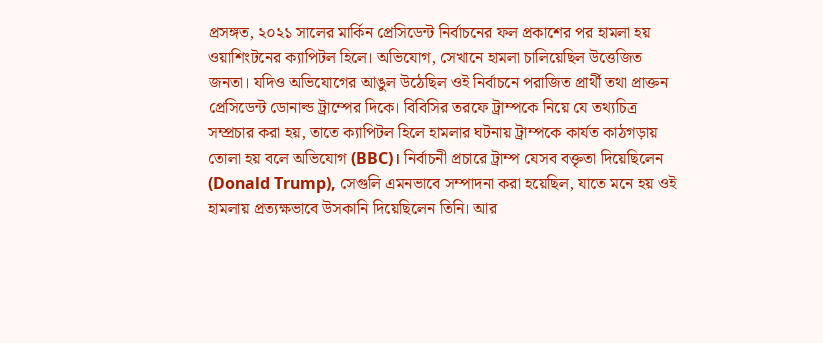প্রসঙ্গত, ২০২১ সালের মার্কিন প্রেসিডেন্ট নির্বাচনের ফল প্রকাশের পর হামলা হয় ওয়াশিংটনের ক্যাপিটল হিলে। অভিযোগ, সেখানে হামলা চালিয়েছিল উত্তেজিত জনতা। যদিও অভিযোগের আঙুল উঠেছিল ওই নির্বাচনে পরাজিত প্রার্থী তথা প্রাক্তন প্রেসিডেন্ট ডোনাল্ড ট্রাম্পের দিকে। বিবিসির তরফে ট্রাম্পকে নিয়ে যে তথ্যচিত্র সম্প্রচার করা হয়, তাতে ক্যাপিটল হিলে হামলার ঘটনায় ট্রাম্পকে কার্যত কাঠগড়ায় তোলা হয় বলে অভিযোগ (BBC)। নির্বাচনী প্রচারে ট্রাম্প যেসব বক্তৃতা দিয়েছিলেন (Donald Trump), সেগুলি এমনভাবে সম্পাদনা করা হয়েছিল, যাতে মনে হয় ওই হামলায় প্রত্যক্ষভাবে উসকানি দিয়েছিলেন তিনি। আর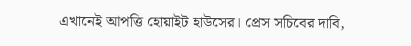এখানেই আপত্তি হোয়াইট হাউসের। প্রেস সচিবের দাবি,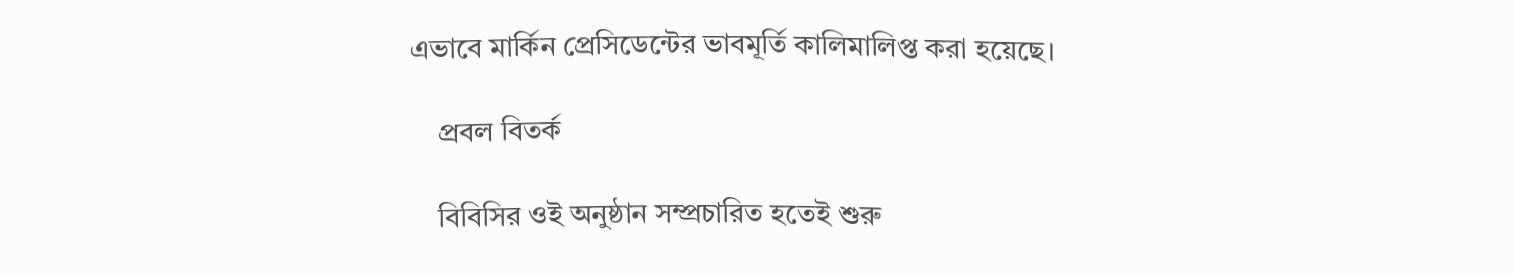এভাবে মার্কিন প্রেসিডেন্টের ভাবমূর্তি কালিমালিপ্ত করা হয়েছে।

    প্রবল বিতর্ক

    বিবিসির ওই অনুষ্ঠান সম্প্রচারিত হতেই শুরু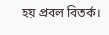হয় প্রবল বিতর্ক।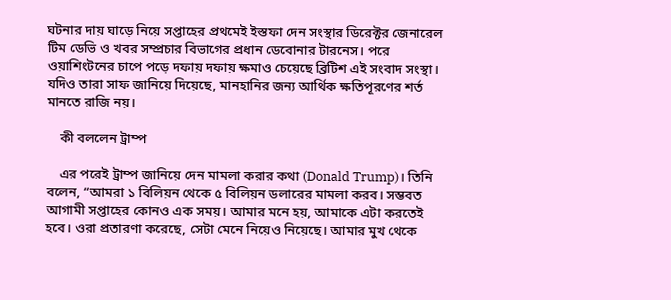ঘটনার দায় ঘাড়ে নিয়ে সপ্তাহের প্রথমেই ইস্তফা দেন সংস্থার ডিরেক্টর জেনারেল টিম ডেভি ও খবর সম্প্রচার বিভাগের প্রধান ডেবোনার টারনেস। পরে ওয়াশিংটনের চাপে পড়ে দফায় দফায় ক্ষমাও চেয়েছে ব্রিটিশ এই সংবাদ সংস্থা। যদিও তারা সাফ জানিয়ে দিয়েছে, মানহানির জন্য আর্থিক ক্ষতিপূরণের শর্ত মানতে রাজি নয়।

    কী বললেন ট্রাম্প

    এর পরেই ট্রাম্প জানিয়ে দেন মামলা করার কথা (Donald Trump)। তিনি বলেন, “আমরা ১ বিলিয়ন থেকে ৫ বিলিয়ন ডলারের মামলা করব। সম্ভবত আগামী সপ্তাহের কোনও এক সময়। আমার মনে হয়, আমাকে এটা করতেই হবে। ওরা প্রতারণা করেছে, সেটা মেনে নিয়েও নিয়েছে। আমার মুখ থেকে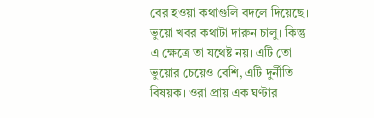বের হওয়া কথাগুলি বদলে দিয়েছে। ভুয়ো খবর কথাটা দারুন চালু। কিন্তু এ ক্ষেত্রে তা যথেষ্ট নয়। এটি তো ভুয়োর চেয়েও বেশি, এটি দুর্নীতি বিষয়ক। ওরা প্রায় এক ঘণ্টার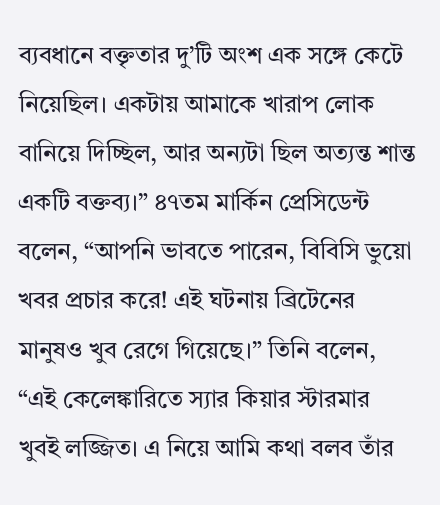ব্যবধানে বক্তৃতার দু’টি অংশ এক সঙ্গে কেটে নিয়েছিল। একটায় আমাকে খারাপ লোক বানিয়ে দিচ্ছিল, আর অন্যটা ছিল অত্যন্ত শান্ত একটি বক্তব্য।” ৪৭তম মার্কিন প্রেসিডেন্ট বলেন, “আপনি ভাবতে পারেন, বিবিসি ভুয়ো খবর প্রচার করে! এই ঘটনায় ব্রিটেনের মানুষও খুব রেগে গিয়েছে।” তিনি বলেন, “এই কেলেঙ্কারিতে স্যার কিয়ার স্টারমার খুবই লজ্জিত। এ নিয়ে আমি কথা বলব তাঁর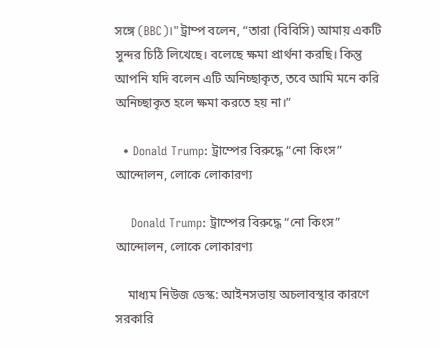সঙ্গে (BBC)।” ট্রাম্প বলেন, “তারা (বিবিসি) আমায় একটি সুন্দর চিঠি লিখেছে। বলেছে ক্ষমা প্রার্থনা করছি। কিন্তু আপনি যদি বলেন এটি অনিচ্ছাকৃত, তবে আমি মনে করি অনিচ্ছাকৃত হলে ক্ষমা করতে হয় না।”

  • Donald Trump: ট্রাম্পের বিরুদ্ধে “নো কিংস” আন্দোলন, লোকে লোকারণ্য

    Donald Trump: ট্রাম্পের বিরুদ্ধে “নো কিংস” আন্দোলন, লোকে লোকারণ্য

    মাধ্যম নিউজ ডেস্ক: আইনসভায় অচলাবস্থার কারণে সরকারি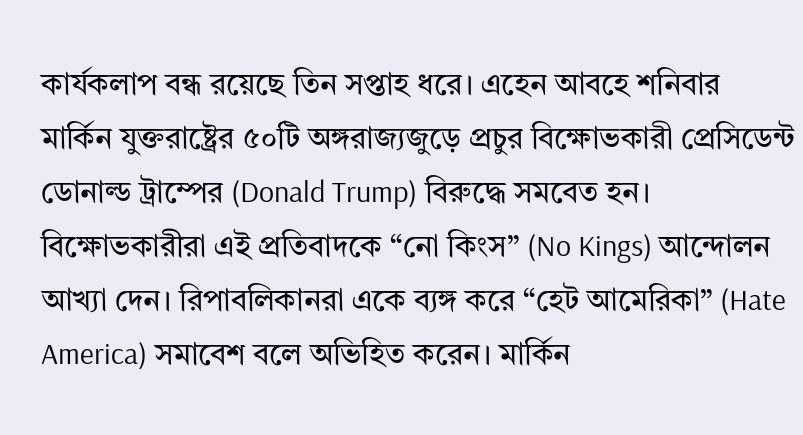কার্যকলাপ বন্ধ রয়েছে তিন সপ্তাহ ধরে। এহেন আবহে শনিবার মার্কিন যুক্তরাষ্ট্রের ৫০টি অঙ্গরাজ্যজুড়ে প্রচুর বিক্ষোভকারী প্রেসিডেন্ট ডোনাল্ড ট্রাম্পের (Donald Trump) বিরুদ্ধে সমবেত হন। বিক্ষোভকারীরা এই প্রতিবাদকে “নো কিংস” (No Kings) আন্দোলন আখ্যা দেন। রিপাবলিকানরা একে ব্যঙ্গ করে “হেট আমেরিকা” (Hate America) সমাবেশ বলে অভিহিত করেন। মার্কিন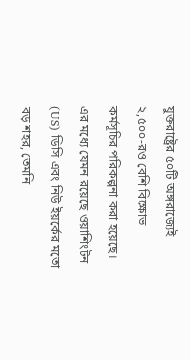যুক্তরাষ্ট্রের ৫০টি অঙ্গরাজ্যেই ২,৫০০-রও বেশি বিক্ষোভ কর্মসূচির পরিকল্পনা করা হয়েছে। এর মধ্যে যেমন রয়েছে ওয়াশিংটন (US) ডিসি এবং নিউ ইয়র্কের মতো বড় শহর, তেমনি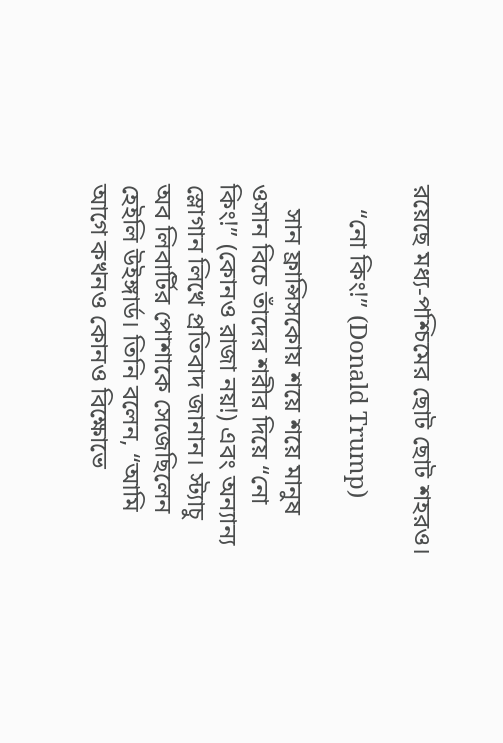রয়েছে মধ্য-পশ্চিমের ছোট ছোট শহরও।

    “নো কিং!” (Donald Trump)

    সান ফ্রান্সিসকোয় শয়ে শয়ে মানুষ ওসান বিচে তাঁদের শরীর দিয়ে “নো কিং!” (কোনও রাজা নয়!) এবং অন্যান্য স্লোগান লিখে প্রতিবাদ জানান। স্ট্যাচু অব লিবার্টির পোশাকে সেজেছিলেন হেইলি উইঙ্গার্ড। তিনি বলেন, “আমি আগে কখনও কোনও বিক্ষোভে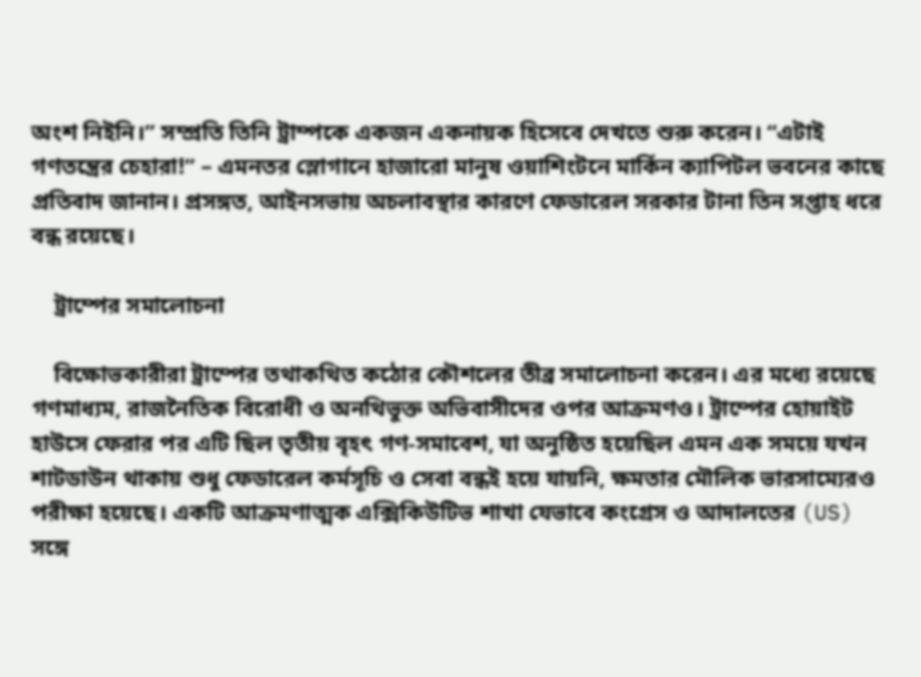অংশ নিইনি।” সম্প্রতি তিনি ট্রাম্পকে একজন একনায়ক হিসেবে দেখতে শুরু করেন। “এটাই গণতন্ত্রের চেহারা!” – এমনতর স্লোগানে হাজারো মানুষ ওয়াশিংটনে মার্কিন ক্যাপিটল ভবনের কাছে প্রতিবাদ জানান। প্রসঙ্গত, আইনসভায় অচলাবস্থার কারণে ফেডারেল সরকার টানা তিন সপ্তাহ ধরে বন্ধ রয়েছে।

    ট্রাম্পের সমালোচনা

    বিক্ষোভকারীরা ট্রাম্পের তথাকথিত কঠোর কৌশলের তীব্র সমালোচনা করেন। এর মধ্যে রয়েছে গণমাধ্যম, রাজনৈতিক বিরোধী ও অনথিভুক্ত অভিবাসীদের ওপর আক্রমণও। ট্রাম্পের হোয়াইট হাউসে ফেরার পর এটি ছিল তৃতীয় বৃহৎ গণ-সমাবেশ, যা অনুষ্ঠিত হয়েছিল এমন এক সময়ে যখন শাটডাউন থাকায় শুধু ফেডারেল কর্মসূচি ও সেবা বন্ধই হয়ে যায়নি, ক্ষমতার মৌলিক ভারসাম্যেরও পরীক্ষা হয়েছে। একটি আক্রমণাত্মক এক্সিকিউটিভ শাখা যেভাবে কংগ্রেস ও আদালতের (US) সঙ্গে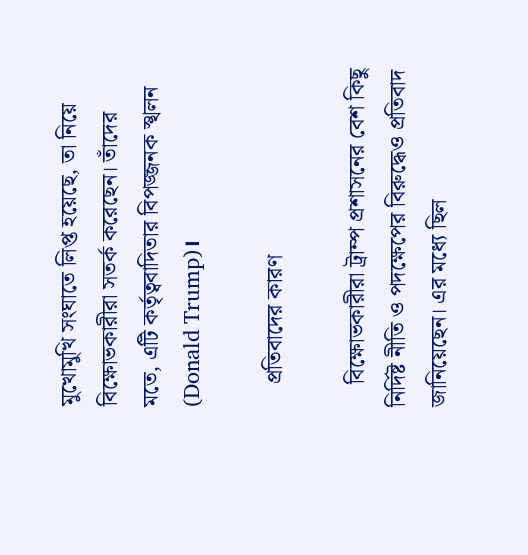মুখোমুখি সংঘাতে লিপ্ত হয়েছে, তা নিয়ে বিক্ষোভকারীরা সতর্ক করেছেন। তাঁদের মতে, এটি কর্তৃত্ববাদিতার বিপজ্জনক স্খলন (Donald Trump)।

    প্রতিবাদের কারণ

    বিক্ষোভকারীরা ট্রাম্প প্রশাসনের বেশ কিছু নির্দিষ্ট নীতি ও পদক্ষেপের বিরুদ্ধেও প্রতিবাদ জানিয়েছেন। এর মধ্যে ছিল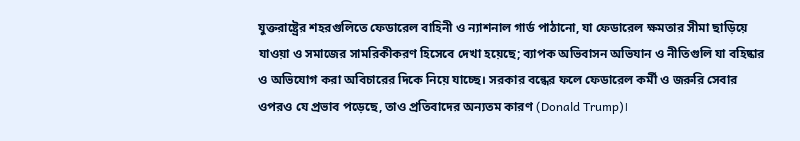যুক্তরাষ্ট্রের শহরগুলিতে ফেডারেল বাহিনী ও ন্যাশনাল গার্ড পাঠানো, যা ফেডারেল ক্ষমতার সীমা ছাড়িয়ে যাওয়া ও সমাজের সামরিকীকরণ হিসেবে দেখা হয়েছে; ব্যাপক অভিবাসন অভিযান ও নীতিগুলি যা বহিষ্কার ও অভিযোগ করা অবিচারের দিকে নিয়ে যাচ্ছে। সরকার বন্ধের ফলে ফেডারেল কর্মী ও জরুরি সেবার ওপরও যে প্রভাব পড়েছে, তাও প্রতিবাদের অন্যতম কারণ (Donald Trump)।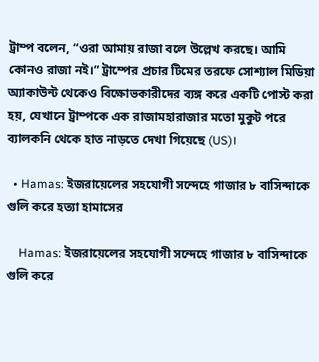ট্রাম্প বলেন, “ওরা আমায় রাজা বলে উল্লেখ করছে। আমি কোনও রাজা নই।” ট্রাম্পের প্রচার টিমের তরফে সোশ্যাল মিডিয়া অ্যাকাউন্ট থেকেও বিক্ষোভকারীদের ব্যঙ্গ করে একটি পোস্ট করা হয়, যেখানে ট্রাম্পকে এক রাজামহারাজার মতো মুকুট পরে ব্যালকনি থেকে হাত নাড়তে দেখা গিয়েছে (US)।

  • Hamas: ইজরায়েলের সহযোগী সন্দেহে গাজার ৮ বাসিন্দাকে গুলি করে হত্যা হামাসের

    Hamas: ইজরায়েলের সহযোগী সন্দেহে গাজার ৮ বাসিন্দাকে গুলি করে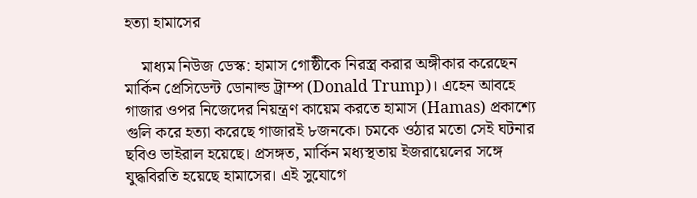হত্যা হামাসের

    মাধ্যম নিউজ ডেস্ক: হামাস গোষ্ঠীকে নিরস্ত্র করার অঙ্গীকার করেছেন মার্কিন প্রেসিডেন্ট ডোনাল্ড ট্রাম্প (Donald Trump)। এহেন আবহে গাজার ওপর নিজেদের নিয়ন্ত্রণ কায়েম করতে হামাস (Hamas) প্রকাশ্যে গুলি করে হত্যা করেছে গাজারই ৮জনকে। চমকে ওঠার মতো সেই ঘটনার ছবিও ভাইরাল হয়েছে। প্রসঙ্গত, মার্কিন মধ্যস্থতায় ইজরায়েলের সঙ্গে যুদ্ধবিরতি হয়েছে হামাসের। এই সুযোগে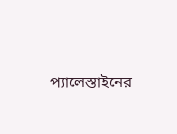প্যালেস্তাইনের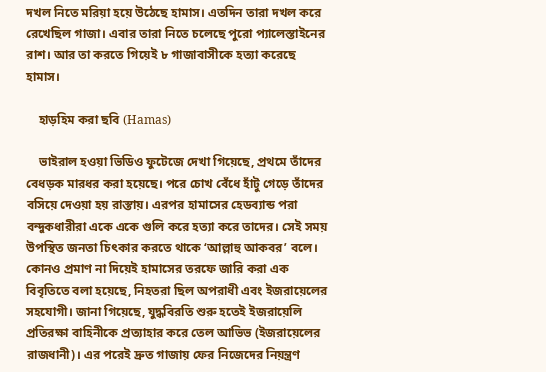দখল নিতে মরিয়া হয়ে উঠেছে হামাস। এতদিন তারা দখল করে রেখেছিল গাজা। এবার তারা নিতে চলেছে পুরো প্যালেস্তাইনের রাশ। আর তা করতে গিয়েই ৮ গাজাবাসীকে হত্যা করেছে হামাস।

    হাড়হিম করা ছবি (Hamas)

    ভাইরাল হওয়া ভিডিও ফুটেজে দেখা গিয়েছে, প্রথমে তাঁদের বেধড়ক মারধর করা হয়েছে। পরে চোখ বেঁধে হাঁটু গেড়ে তাঁদের বসিয়ে দেওয়া হয় রাস্তায়। এরপর হামাসের হেডব্যান্ড পরা বন্দুকধারীরা একে একে গুলি করে হত্যা করে তাদের। সেই সময় উপস্থিত জনতা চিৎকার করতে থাকে ‘আল্লাহু আকবর’ বলে। কোনও প্রমাণ না দিয়েই হামাসের তরফে জারি করা এক বিবৃতিতে বলা হয়েছে, নিহতরা ছিল অপরাধী এবং ইজরায়েলের সহযোগী। জানা গিয়েছে, যুদ্ধবিরতি শুরু হতেই ইজরায়েলি প্রতিরক্ষা বাহিনীকে প্রত্যাহার করে তেল আভিভ (ইজরায়েলের রাজধানী)। এর পরেই দ্রুত গাজায় ফের নিজেদের নিয়ন্ত্রণ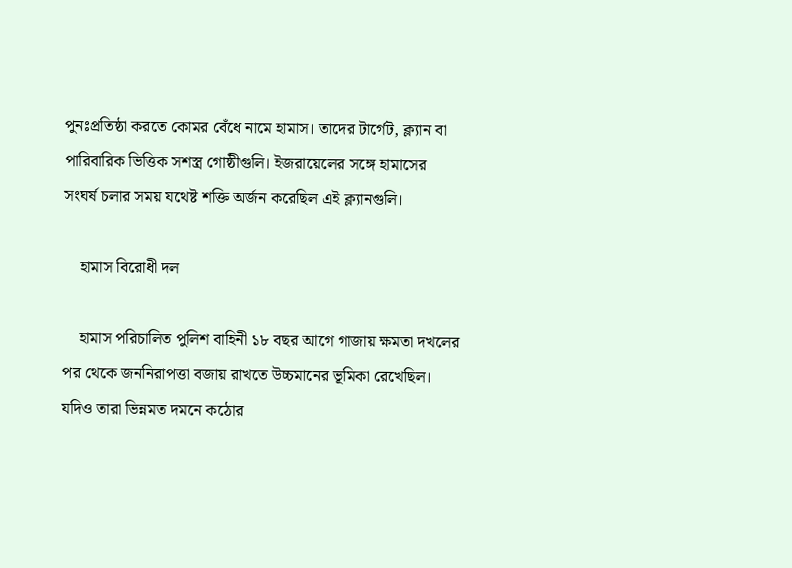পুনঃপ্রতিষ্ঠা করতে কোমর বেঁধে নামে হামাস। তাদের টার্গেট, ক্ল্যান বা পারিবারিক ভিত্তিক সশস্ত্র গোষ্ঠীগুলি। ইজরায়েলের সঙ্গে হামাসের সংঘর্ষ চলার সময় যথেষ্ট শক্তি অর্জন করেছিল এই ক্ল্যানগুলি।

    হামাস বিরোধী দল

    হামাস পরিচালিত পুলিশ বাহিনী ১৮ বছর আগে গাজায় ক্ষমতা দখলের পর থেকে জননিরাপত্তা বজায় রাখতে উচ্চমানের ভূমিকা রেখেছিল। যদিও তারা ভিন্নমত দমনে কঠোর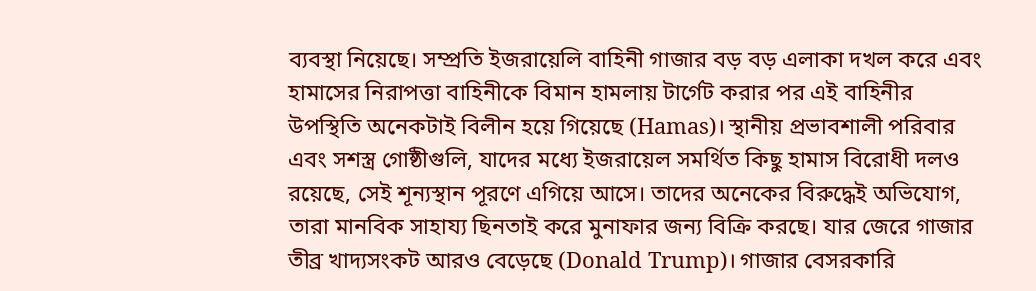ব্যবস্থা নিয়েছে। সম্প্রতি ইজরায়েলি বাহিনী গাজার বড় বড় এলাকা দখল করে এবং হামাসের নিরাপত্তা বাহিনীকে বিমান হামলায় টার্গেট করার পর এই বাহিনীর উপস্থিতি অনেকটাই বিলীন হয়ে গিয়েছে (Hamas)। স্থানীয় প্রভাবশালী পরিবার এবং সশস্ত্র গোষ্ঠীগুলি, যাদের মধ্যে ইজরায়েল সমর্থিত কিছু হামাস বিরোধী দলও রয়েছে, সেই শূন্যস্থান পূরণে এগিয়ে আসে। তাদের অনেকের বিরুদ্ধেই অভিযোগ, তারা মানবিক সাহায্য ছিনতাই করে মুনাফার জন্য বিক্রি করছে। যার জেরে গাজার তীব্র খাদ্যসংকট আরও বেড়েছে (Donald Trump)। গাজার বেসরকারি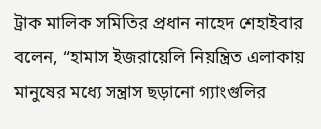ট্রাক মালিক সমিতির প্রধান নাহেদ শেহাইবার বলেন, “হামাস ইজরায়েলি নিয়ন্ত্রিত এলাকায় মানুষের মধ্যে সন্ত্রাস ছড়ানো গ্যাংগুলির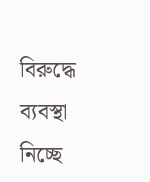বিরুদ্ধে ব্যবস্থা নিচ্ছে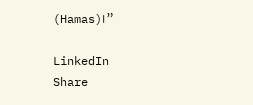(Hamas)।”

LinkedIn
Share